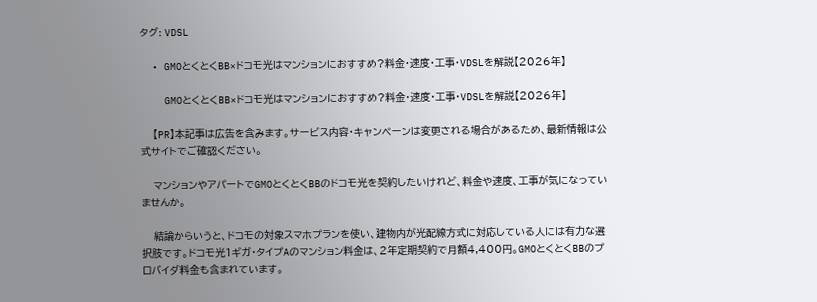タグ: VDSL

  • GMOとくとくBB×ドコモ光はマンションにおすすめ?料金・速度・工事・VDSLを解説【2026年】

    GMOとくとくBB×ドコモ光はマンションにおすすめ?料金・速度・工事・VDSLを解説【2026年】

    【PR】本記事は広告を含みます。サービス内容・キャンペーンは変更される場合があるため、最新情報は公式サイトでご確認ください。

    マンションやアパートでGMOとくとくBBのドコモ光を契約したいけれど、料金や速度、工事が気になっていませんか。

    結論からいうと、ドコモの対象スマホプランを使い、建物内が光配線方式に対応している人には有力な選択肢です。ドコモ光1ギガ・タイプAのマンション料金は、2年定期契約で月額4,400円。GMOとくとくBBのプロバイダ料金も含まれています。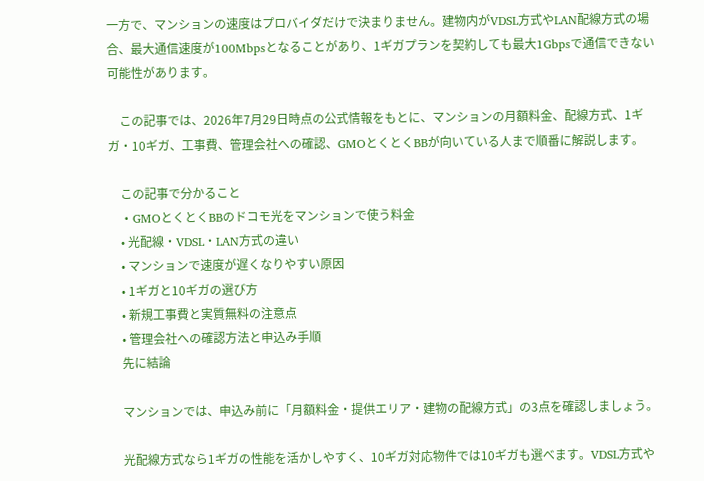一方で、マンションの速度はプロバイダだけで決まりません。建物内がVDSL方式やLAN配線方式の場合、最大通信速度が100Mbpsとなることがあり、1ギガプランを契約しても最大1Gbpsで通信できない可能性があります。

    この記事では、2026年7月29日時点の公式情報をもとに、マンションの月額料金、配線方式、1ギガ・10ギガ、工事費、管理会社への確認、GMOとくとくBBが向いている人まで順番に解説します。

    この記事で分かること
    • GMOとくとくBBのドコモ光をマンションで使う料金
    • 光配線・VDSL・LAN方式の違い
    • マンションで速度が遅くなりやすい原因
    • 1ギガと10ギガの選び方
    • 新規工事費と実質無料の注意点
    • 管理会社への確認方法と申込み手順
    先に結論

    マンションでは、申込み前に「月額料金・提供エリア・建物の配線方式」の3点を確認しましょう。

    光配線方式なら1ギガの性能を活かしやすく、10ギガ対応物件では10ギガも選べます。VDSL方式や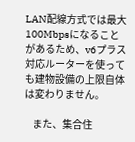LAN配線方式では最大100Mbpsになることがあるため、v6プラス対応ルーターを使っても建物設備の上限自体は変わりません。

    また、集合住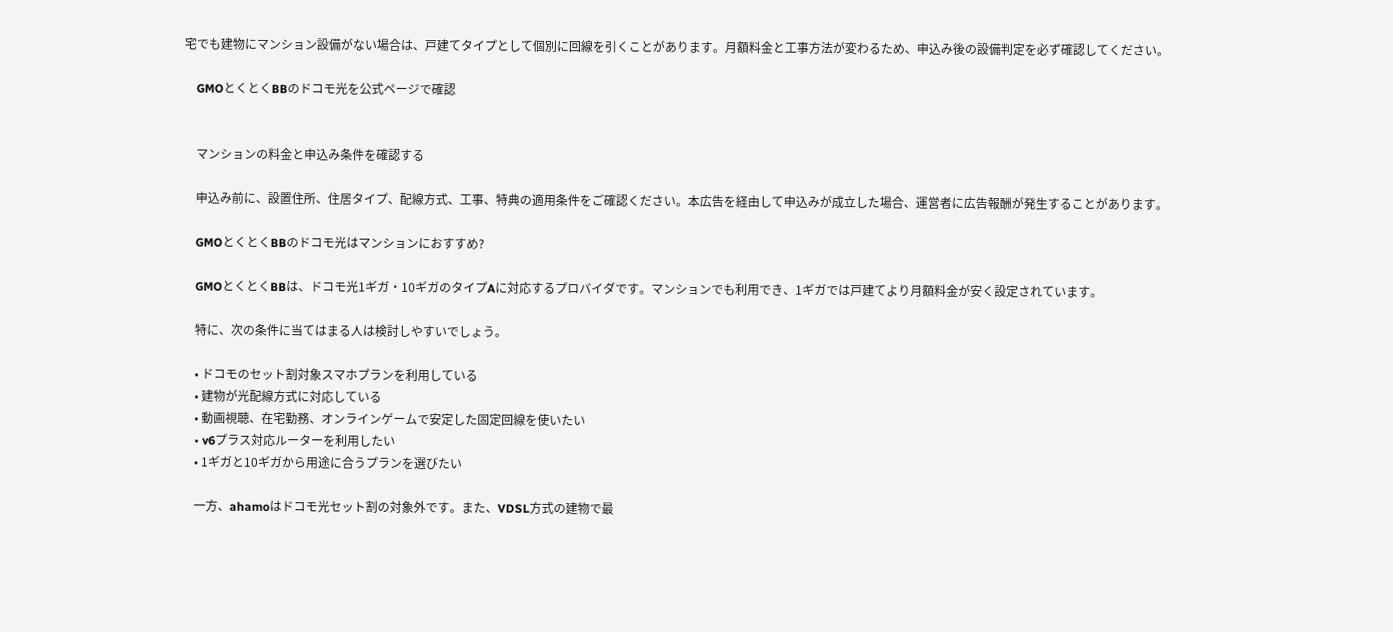宅でも建物にマンション設備がない場合は、戸建てタイプとして個別に回線を引くことがあります。月額料金と工事方法が変わるため、申込み後の設備判定を必ず確認してください。

    GMOとくとくBBのドコモ光を公式ページで確認


    マンションの料金と申込み条件を確認する

    申込み前に、設置住所、住居タイプ、配線方式、工事、特典の適用条件をご確認ください。本広告を経由して申込みが成立した場合、運営者に広告報酬が発生することがあります。

    GMOとくとくBBのドコモ光はマンションにおすすめ?

    GMOとくとくBBは、ドコモ光1ギガ・10ギガのタイプAに対応するプロバイダです。マンションでも利用でき、1ギガでは戸建てより月額料金が安く設定されています。

    特に、次の条件に当てはまる人は検討しやすいでしょう。

    • ドコモのセット割対象スマホプランを利用している
    • 建物が光配線方式に対応している
    • 動画視聴、在宅勤務、オンラインゲームで安定した固定回線を使いたい
    • v6プラス対応ルーターを利用したい
    • 1ギガと10ギガから用途に合うプランを選びたい

    一方、ahamoはドコモ光セット割の対象外です。また、VDSL方式の建物で最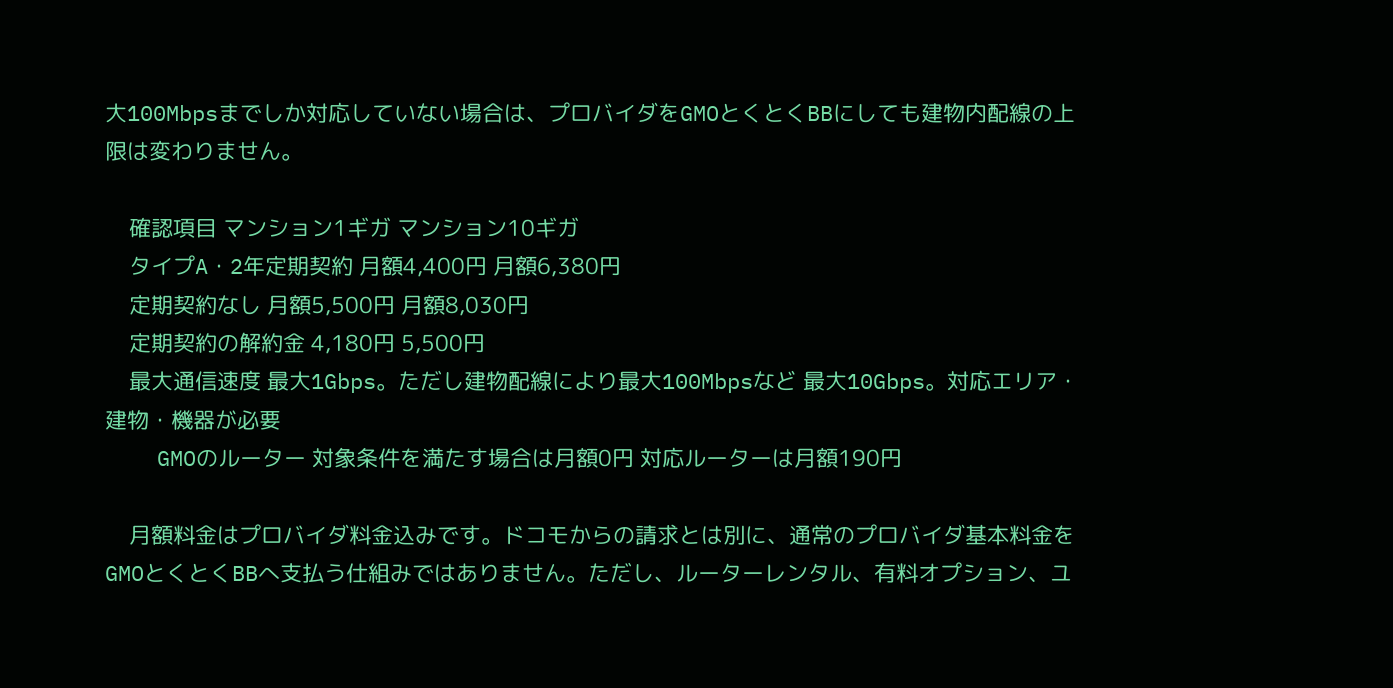大100Mbpsまでしか対応していない場合は、プロバイダをGMOとくとくBBにしても建物内配線の上限は変わりません。

    確認項目 マンション1ギガ マンション10ギガ
    タイプA・2年定期契約 月額4,400円 月額6,380円
    定期契約なし 月額5,500円 月額8,030円
    定期契約の解約金 4,180円 5,500円
    最大通信速度 最大1Gbps。ただし建物配線により最大100Mbpsなど 最大10Gbps。対応エリア・建物・機器が必要
    GMOのルーター 対象条件を満たす場合は月額0円 対応ルーターは月額190円

    月額料金はプロバイダ料金込みです。ドコモからの請求とは別に、通常のプロバイダ基本料金をGMOとくとくBBへ支払う仕組みではありません。ただし、ルーターレンタル、有料オプション、ユ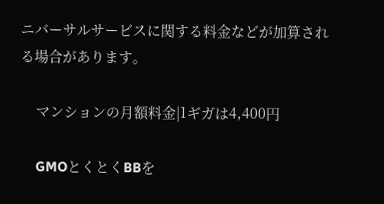ニバーサルサービスに関する料金などが加算される場合があります。

    マンションの月額料金|1ギガは4,400円

    GMOとくとくBBを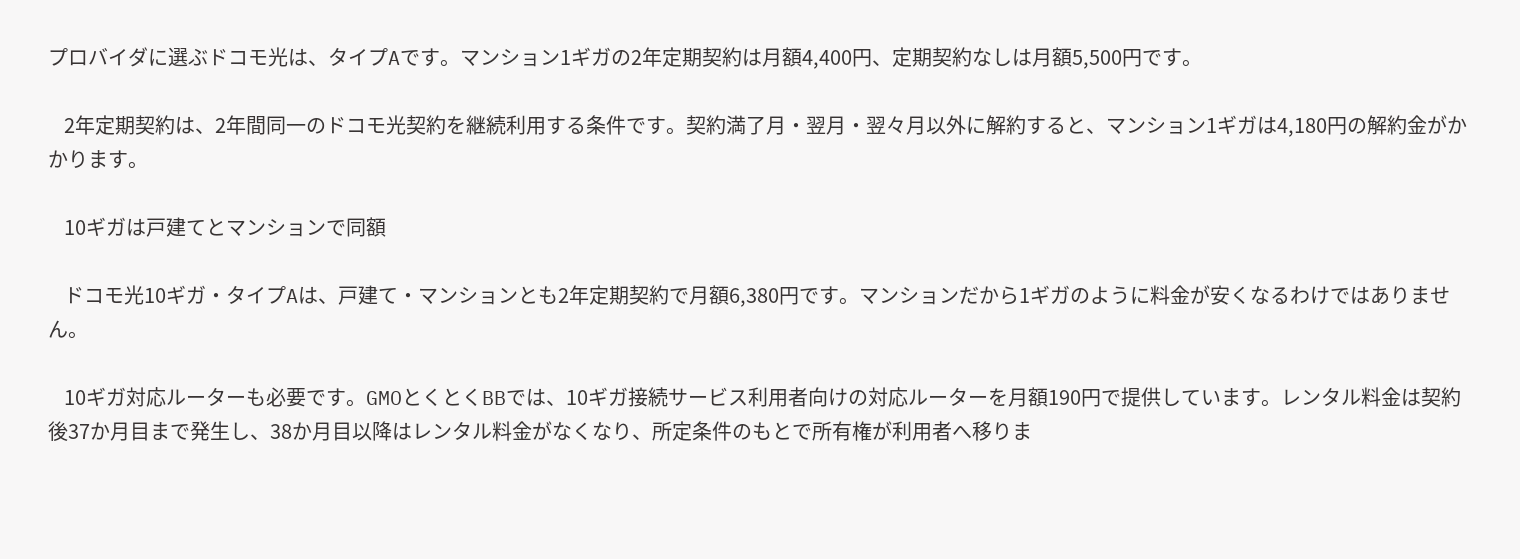プロバイダに選ぶドコモ光は、タイプAです。マンション1ギガの2年定期契約は月額4,400円、定期契約なしは月額5,500円です。

    2年定期契約は、2年間同一のドコモ光契約を継続利用する条件です。契約満了月・翌月・翌々月以外に解約すると、マンション1ギガは4,180円の解約金がかかります。

    10ギガは戸建てとマンションで同額

    ドコモ光10ギガ・タイプAは、戸建て・マンションとも2年定期契約で月額6,380円です。マンションだから1ギガのように料金が安くなるわけではありません。

    10ギガ対応ルーターも必要です。GMOとくとくBBでは、10ギガ接続サービス利用者向けの対応ルーターを月額190円で提供しています。レンタル料金は契約後37か月目まで発生し、38か月目以降はレンタル料金がなくなり、所定条件のもとで所有権が利用者へ移りま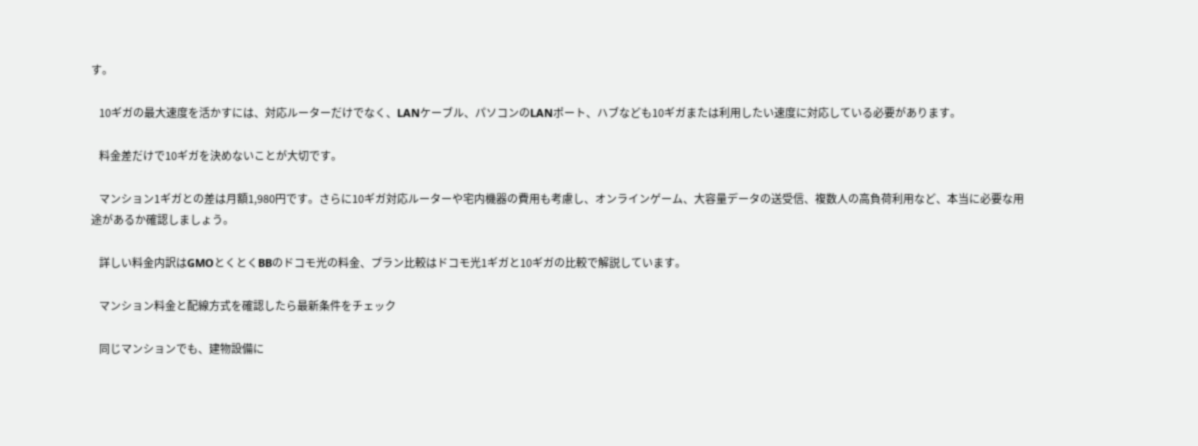す。

    10ギガの最大速度を活かすには、対応ルーターだけでなく、LANケーブル、パソコンのLANポート、ハブなども10ギガまたは利用したい速度に対応している必要があります。

    料金差だけで10ギガを決めないことが大切です。

    マンション1ギガとの差は月額1,980円です。さらに10ギガ対応ルーターや宅内機器の費用も考慮し、オンラインゲーム、大容量データの送受信、複数人の高負荷利用など、本当に必要な用途があるか確認しましょう。

    詳しい料金内訳はGMOとくとくBBのドコモ光の料金、プラン比較はドコモ光1ギガと10ギガの比較で解説しています。

    マンション料金と配線方式を確認したら最新条件をチェック

    同じマンションでも、建物設備に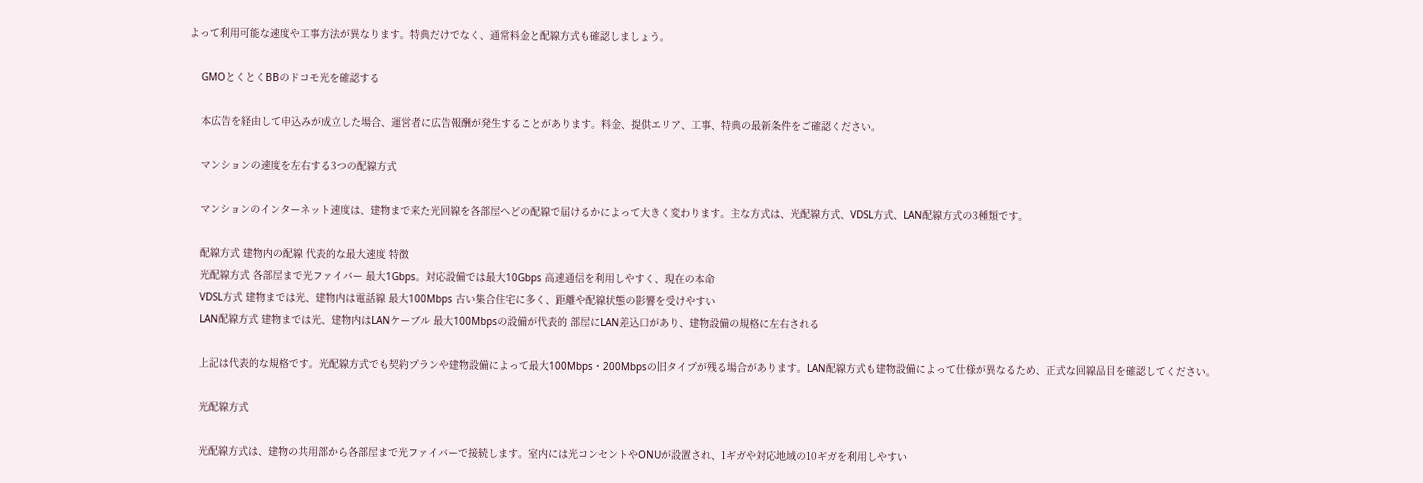よって利用可能な速度や工事方法が異なります。特典だけでなく、通常料金と配線方式も確認しましょう。

    GMOとくとくBBのドコモ光を確認する

    本広告を経由して申込みが成立した場合、運営者に広告報酬が発生することがあります。料金、提供エリア、工事、特典の最新条件をご確認ください。

    マンションの速度を左右する3つの配線方式

    マンションのインターネット速度は、建物まで来た光回線を各部屋へどの配線で届けるかによって大きく変わります。主な方式は、光配線方式、VDSL方式、LAN配線方式の3種類です。

    配線方式 建物内の配線 代表的な最大速度 特徴
    光配線方式 各部屋まで光ファイバー 最大1Gbps。対応設備では最大10Gbps 高速通信を利用しやすく、現在の本命
    VDSL方式 建物までは光、建物内は電話線 最大100Mbps 古い集合住宅に多く、距離や配線状態の影響を受けやすい
    LAN配線方式 建物までは光、建物内はLANケーブル 最大100Mbpsの設備が代表的 部屋にLAN差込口があり、建物設備の規格に左右される

    上記は代表的な規格です。光配線方式でも契約プランや建物設備によって最大100Mbps・200Mbpsの旧タイプが残る場合があります。LAN配線方式も建物設備によって仕様が異なるため、正式な回線品目を確認してください。

    光配線方式

    光配線方式は、建物の共用部から各部屋まで光ファイバーで接続します。室内には光コンセントやONUが設置され、1ギガや対応地域の10ギガを利用しやすい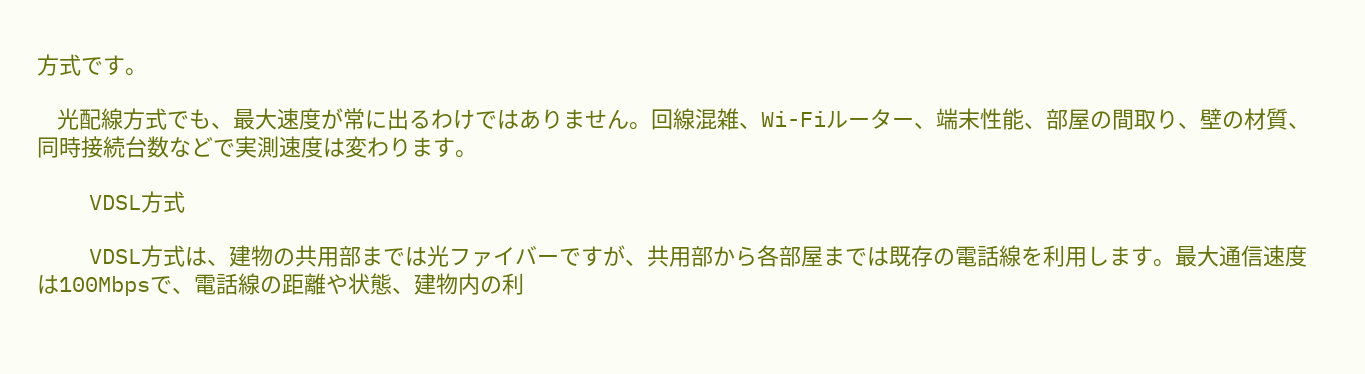方式です。

    光配線方式でも、最大速度が常に出るわけではありません。回線混雑、Wi-Fiルーター、端末性能、部屋の間取り、壁の材質、同時接続台数などで実測速度は変わります。

    VDSL方式

    VDSL方式は、建物の共用部までは光ファイバーですが、共用部から各部屋までは既存の電話線を利用します。最大通信速度は100Mbpsで、電話線の距離や状態、建物内の利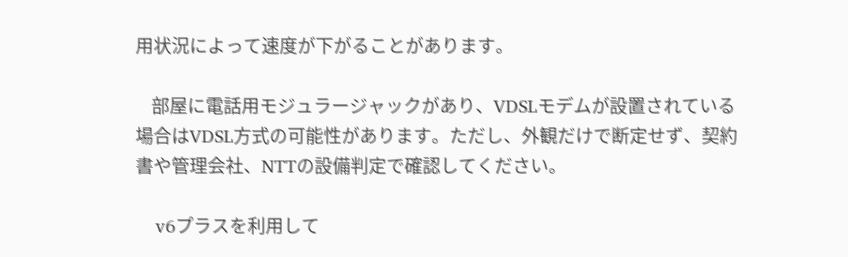用状況によって速度が下がることがあります。

    部屋に電話用モジュラージャックがあり、VDSLモデムが設置されている場合はVDSL方式の可能性があります。ただし、外観だけで断定せず、契約書や管理会社、NTTの設備判定で確認してください。

    v6プラスを利用して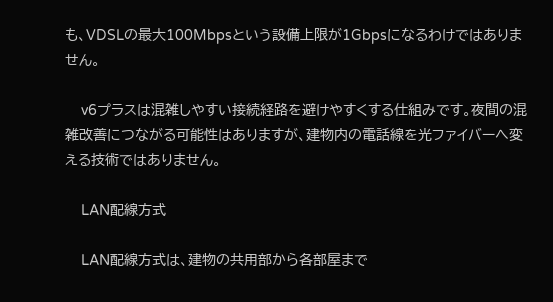も、VDSLの最大100Mbpsという設備上限が1Gbpsになるわけではありません。

    v6プラスは混雑しやすい接続経路を避けやすくする仕組みです。夜間の混雑改善につながる可能性はありますが、建物内の電話線を光ファイバーへ変える技術ではありません。

    LAN配線方式

    LAN配線方式は、建物の共用部から各部屋まで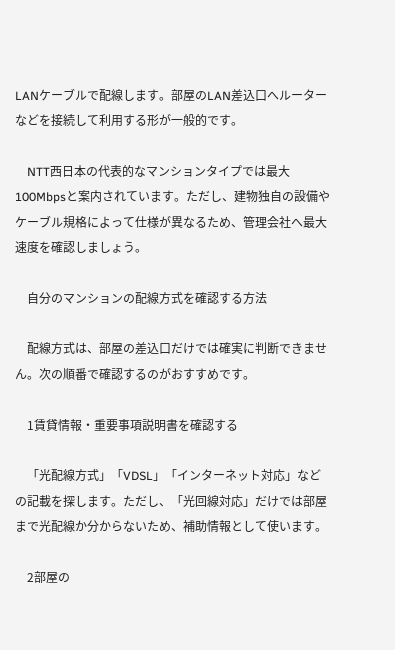LANケーブルで配線します。部屋のLAN差込口へルーターなどを接続して利用する形が一般的です。

    NTT西日本の代表的なマンションタイプでは最大100Mbpsと案内されています。ただし、建物独自の設備やケーブル規格によって仕様が異なるため、管理会社へ最大速度を確認しましょう。

    自分のマンションの配線方式を確認する方法

    配線方式は、部屋の差込口だけでは確実に判断できません。次の順番で確認するのがおすすめです。

    1賃貸情報・重要事項説明書を確認する

    「光配線方式」「VDSL」「インターネット対応」などの記載を探します。ただし、「光回線対応」だけでは部屋まで光配線か分からないため、補助情報として使います。

    2部屋の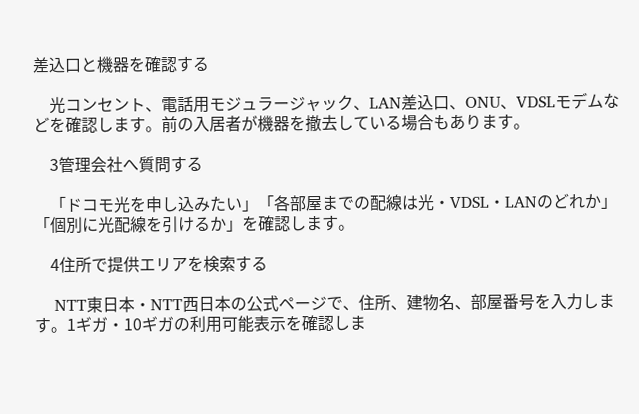差込口と機器を確認する

    光コンセント、電話用モジュラージャック、LAN差込口、ONU、VDSLモデムなどを確認します。前の入居者が機器を撤去している場合もあります。

    3管理会社へ質問する

    「ドコモ光を申し込みたい」「各部屋までの配線は光・VDSL・LANのどれか」「個別に光配線を引けるか」を確認します。

    4住所で提供エリアを検索する

    NTT東日本・NTT西日本の公式ページで、住所、建物名、部屋番号を入力します。1ギガ・10ギガの利用可能表示を確認しま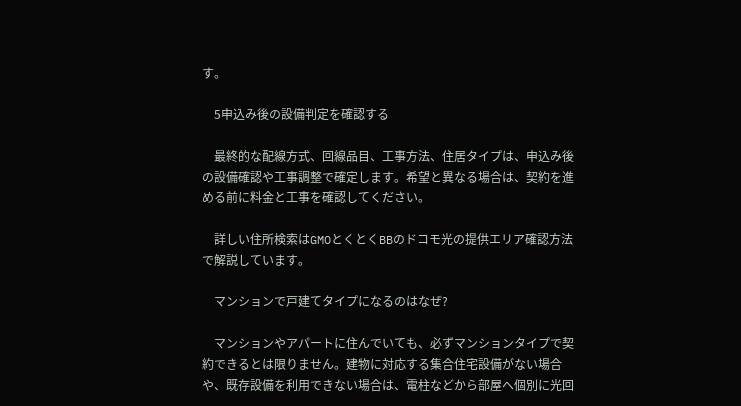す。

    5申込み後の設備判定を確認する

    最終的な配線方式、回線品目、工事方法、住居タイプは、申込み後の設備確認や工事調整で確定します。希望と異なる場合は、契約を進める前に料金と工事を確認してください。

    詳しい住所検索はGMOとくとくBBのドコモ光の提供エリア確認方法で解説しています。

    マンションで戸建てタイプになるのはなぜ?

    マンションやアパートに住んでいても、必ずマンションタイプで契約できるとは限りません。建物に対応する集合住宅設備がない場合や、既存設備を利用できない場合は、電柱などから部屋へ個別に光回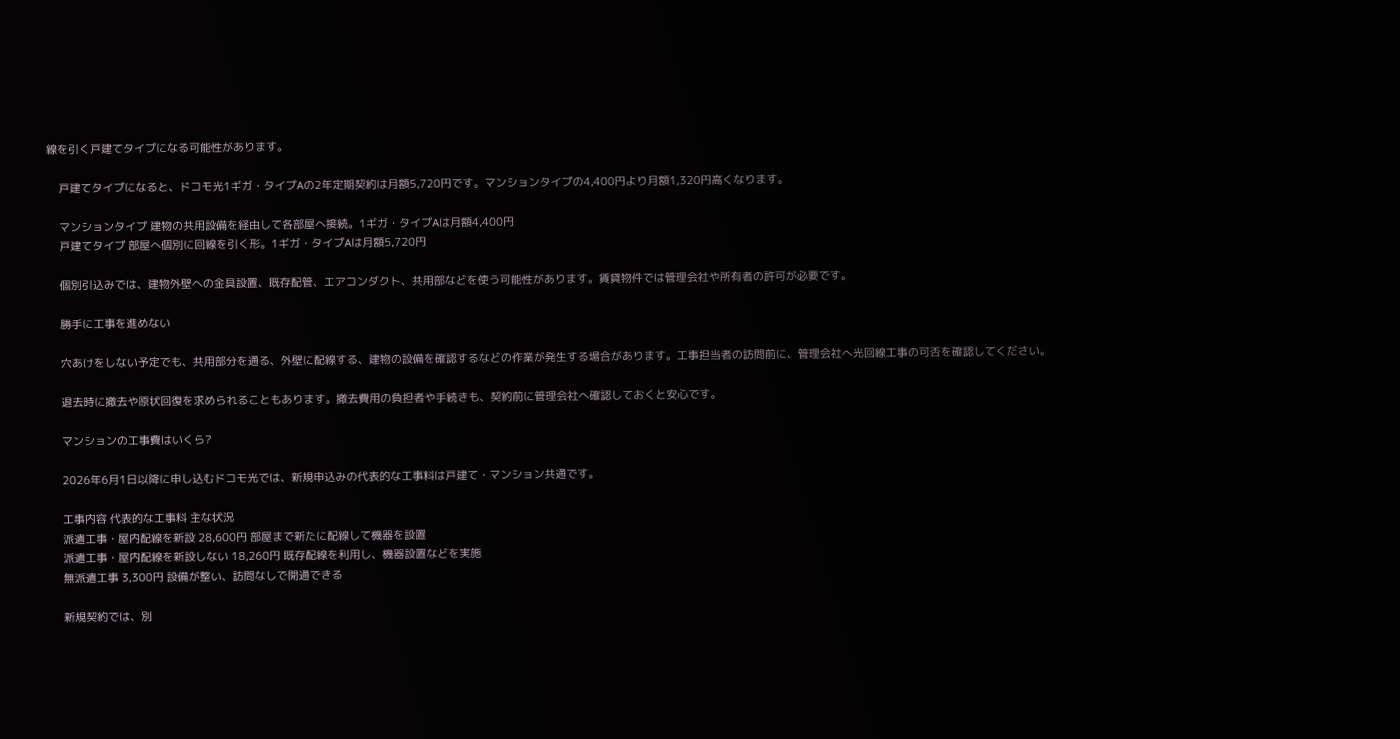線を引く戸建てタイプになる可能性があります。

    戸建てタイプになると、ドコモ光1ギガ・タイプAの2年定期契約は月額5,720円です。マンションタイプの4,400円より月額1,320円高くなります。

    マンションタイプ 建物の共用設備を経由して各部屋へ接続。1ギガ・タイプAは月額4,400円
    戸建てタイプ 部屋へ個別に回線を引く形。1ギガ・タイプAは月額5,720円

    個別引込みでは、建物外壁への金具設置、既存配管、エアコンダクト、共用部などを使う可能性があります。賃貸物件では管理会社や所有者の許可が必要です。

    勝手に工事を進めない

    穴あけをしない予定でも、共用部分を通る、外壁に配線する、建物の設備を確認するなどの作業が発生する場合があります。工事担当者の訪問前に、管理会社へ光回線工事の可否を確認してください。

    退去時に撤去や原状回復を求められることもあります。撤去費用の負担者や手続きも、契約前に管理会社へ確認しておくと安心です。

    マンションの工事費はいくら?

    2026年6月1日以降に申し込むドコモ光では、新規申込みの代表的な工事料は戸建て・マンション共通です。

    工事内容 代表的な工事料 主な状況
    派遣工事・屋内配線を新設 28,600円 部屋まで新たに配線して機器を設置
    派遣工事・屋内配線を新設しない 18,260円 既存配線を利用し、機器設置などを実施
    無派遣工事 3,300円 設備が整い、訪問なしで開通できる

    新規契約では、別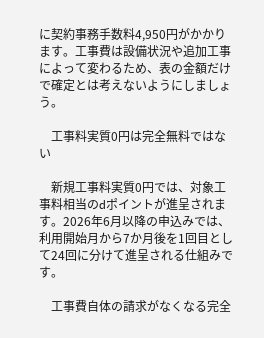に契約事務手数料4,950円がかかります。工事費は設備状況や追加工事によって変わるため、表の金額だけで確定とは考えないようにしましょう。

    工事料実質0円は完全無料ではない

    新規工事料実質0円では、対象工事料相当のdポイントが進呈されます。2026年6月以降の申込みでは、利用開始月から7か月後を1回目として24回に分けて進呈される仕組みです。

    工事費自体の請求がなくなる完全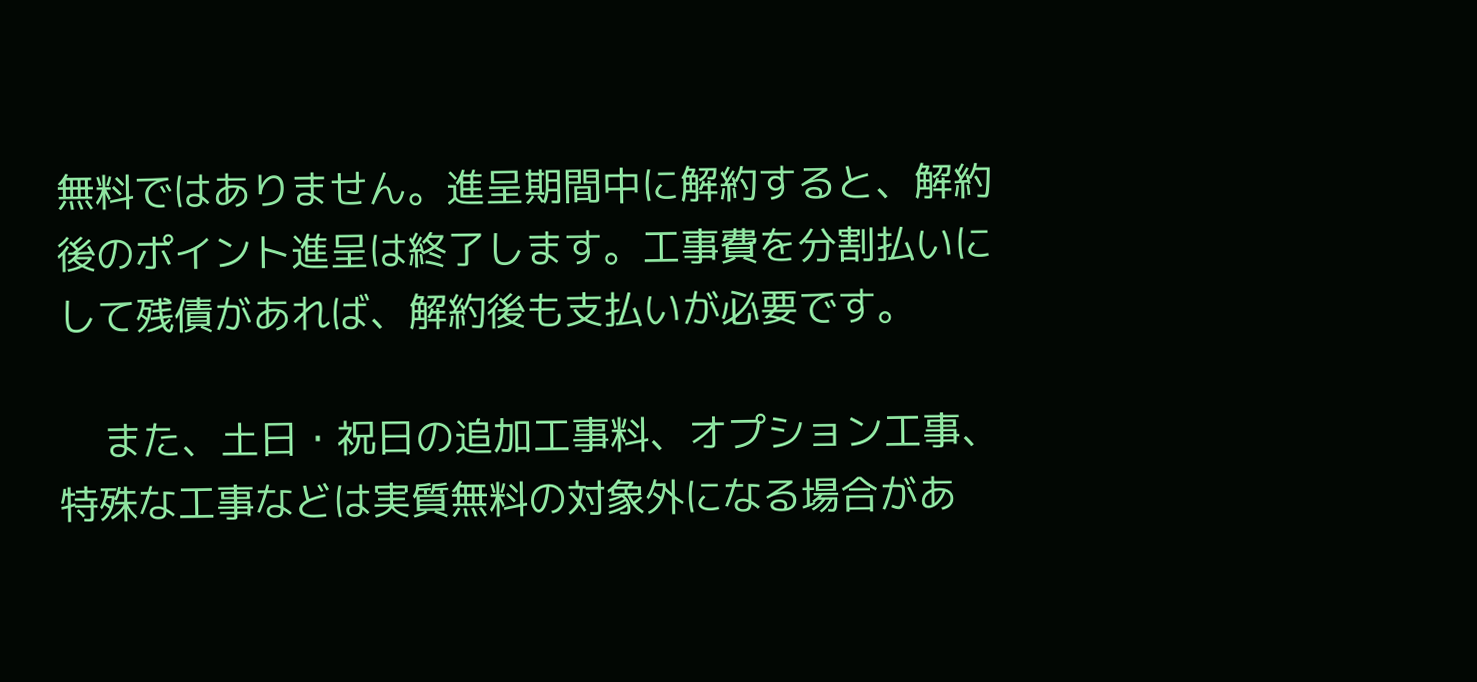無料ではありません。進呈期間中に解約すると、解約後のポイント進呈は終了します。工事費を分割払いにして残債があれば、解約後も支払いが必要です。

    また、土日・祝日の追加工事料、オプション工事、特殊な工事などは実質無料の対象外になる場合があ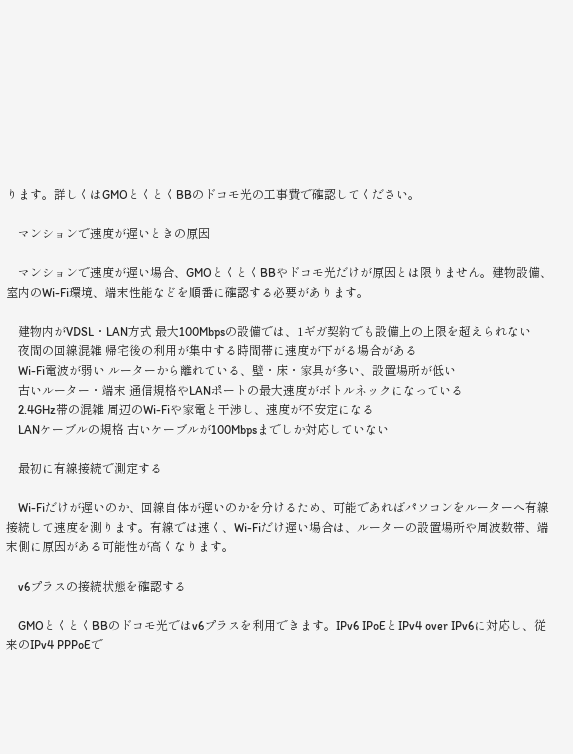ります。詳しくはGMOとくとくBBのドコモ光の工事費で確認してください。

    マンションで速度が遅いときの原因

    マンションで速度が遅い場合、GMOとくとくBBやドコモ光だけが原因とは限りません。建物設備、室内のWi-Fi環境、端末性能などを順番に確認する必要があります。

    建物内がVDSL・LAN方式 最大100Mbpsの設備では、1ギガ契約でも設備上の上限を超えられない
    夜間の回線混雑 帰宅後の利用が集中する時間帯に速度が下がる場合がある
    Wi-Fi電波が弱い ルーターから離れている、壁・床・家具が多い、設置場所が低い
    古いルーター・端末 通信規格やLANポートの最大速度がボトルネックになっている
    2.4GHz帯の混雑 周辺のWi-Fiや家電と干渉し、速度が不安定になる
    LANケーブルの規格 古いケーブルが100Mbpsまでしか対応していない

    最初に有線接続で測定する

    Wi-Fiだけが遅いのか、回線自体が遅いのかを分けるため、可能であればパソコンをルーターへ有線接続して速度を測ります。有線では速く、Wi-Fiだけ遅い場合は、ルーターの設置場所や周波数帯、端末側に原因がある可能性が高くなります。

    v6プラスの接続状態を確認する

    GMOとくとくBBのドコモ光ではv6プラスを利用できます。IPv6 IPoEとIPv4 over IPv6に対応し、従来のIPv4 PPPoEで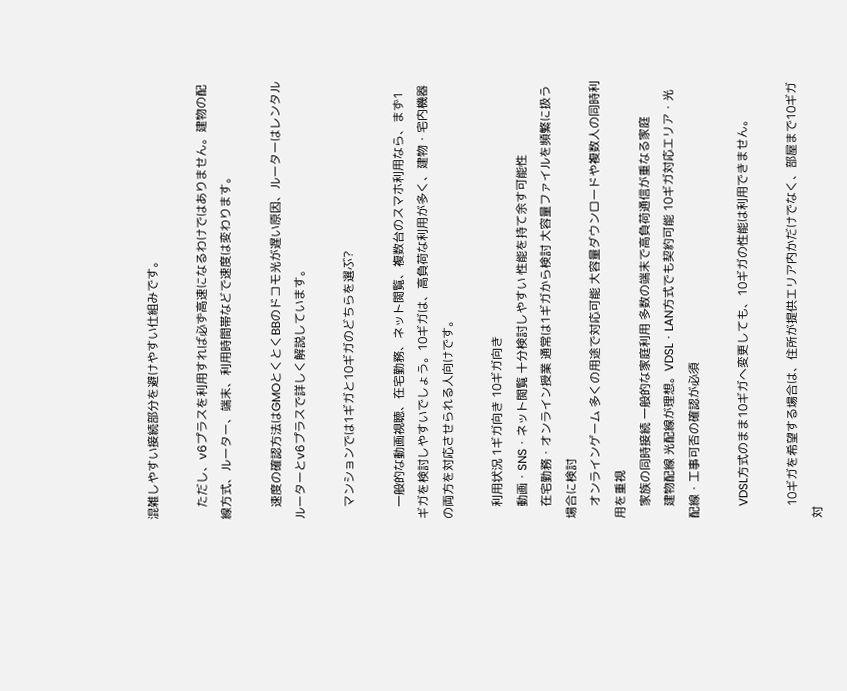混雑しやすい接続部分を避けやすい仕組みです。

    ただし、v6プラスを利用すれば必ず高速になるわけではありません。建物の配線方式、ルーター、端末、利用時間帯などで速度は変わります。

    速度の確認方法はGMOとくとくBBのドコモ光が遅い原因、ルーターはレンタルルーターとv6プラスで詳しく解説しています。

    マンションでは1ギガと10ギガのどちらを選ぶ?

    一般的な動画視聴、在宅勤務、ネット閲覧、複数台のスマホ利用なら、まず1ギガを検討しやすいでしょう。10ギガは、高負荷な利用が多く、建物・宅内機器の両方を対応させられる人向けです。

    利用状況 1ギガ向き 10ギガ向き
    動画・SNS・ネット閲覧 十分検討しやすい 性能を持て余す可能性
    在宅勤務・オンライン授業 通常は1ギガから検討 大容量ファイルを頻繁に扱う場合に検討
    オンラインゲーム 多くの用途で対応可能 大容量ダウンロードや複数人の同時利用を重視
    家族の同時接続 一般的な家庭利用 多数の端末で高負荷通信が重なる家庭
    建物配線 光配線が理想。VDSL・LAN方式でも契約可能 10ギガ対応エリア・光配線・工事可否の確認が必須

    VDSL方式のまま10ギガへ変更しても、10ギガの性能は利用できません。

    10ギガを希望する場合は、住所が提供エリア内かだけでなく、部屋まで10ギガ対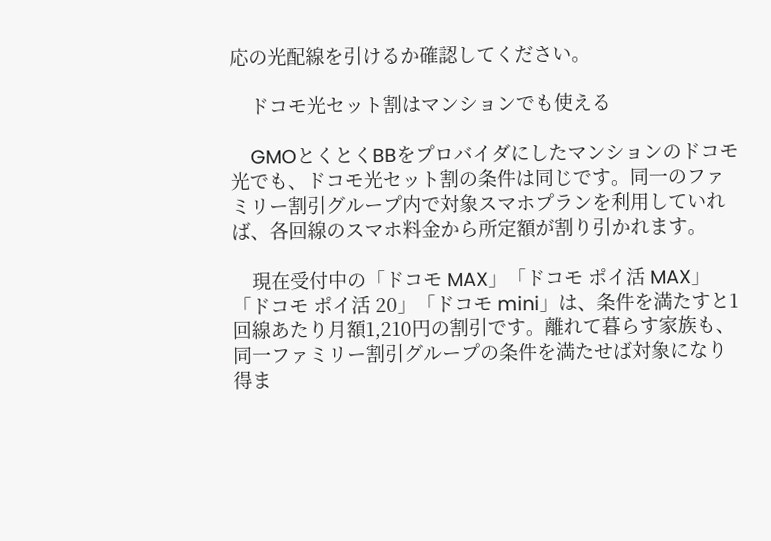応の光配線を引けるか確認してください。

    ドコモ光セット割はマンションでも使える

    GMOとくとくBBをプロバイダにしたマンションのドコモ光でも、ドコモ光セット割の条件は同じです。同一のファミリー割引グループ内で対象スマホプランを利用していれば、各回線のスマホ料金から所定額が割り引かれます。

    現在受付中の「ドコモ MAX」「ドコモ ポイ活 MAX」「ドコモ ポイ活 20」「ドコモ mini」は、条件を満たすと1回線あたり月額1,210円の割引です。離れて暮らす家族も、同一ファミリー割引グループの条件を満たせば対象になり得ま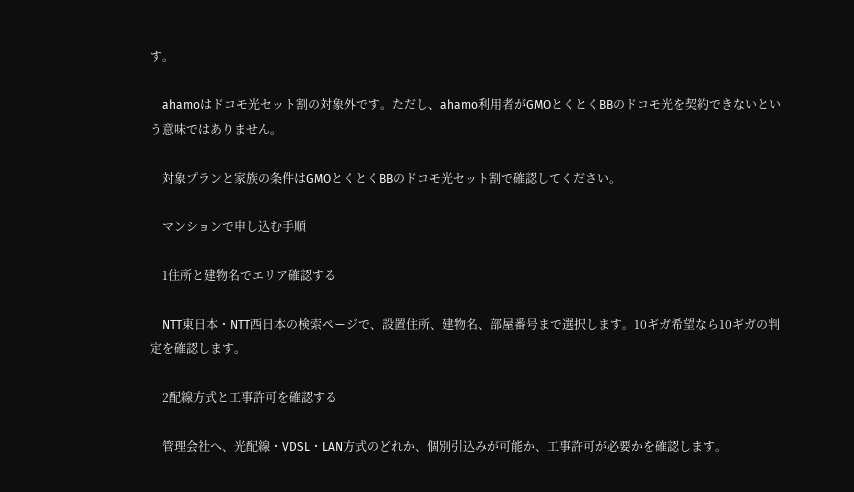す。

    ahamoはドコモ光セット割の対象外です。ただし、ahamo利用者がGMOとくとくBBのドコモ光を契約できないという意味ではありません。

    対象プランと家族の条件はGMOとくとくBBのドコモ光セット割で確認してください。

    マンションで申し込む手順

    1住所と建物名でエリア確認する

    NTT東日本・NTT西日本の検索ページで、設置住所、建物名、部屋番号まで選択します。10ギガ希望なら10ギガの判定を確認します。

    2配線方式と工事許可を確認する

    管理会社へ、光配線・VDSL・LAN方式のどれか、個別引込みが可能か、工事許可が必要かを確認します。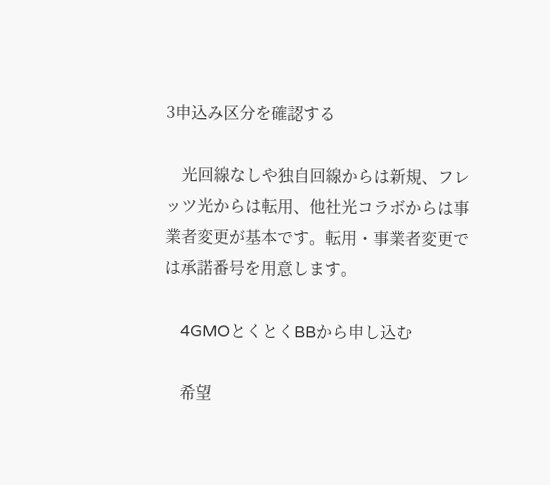3申込み区分を確認する

    光回線なしや独自回線からは新規、フレッツ光からは転用、他社光コラボからは事業者変更が基本です。転用・事業者変更では承諾番号を用意します。

    4GMOとくとくBBから申し込む

    希望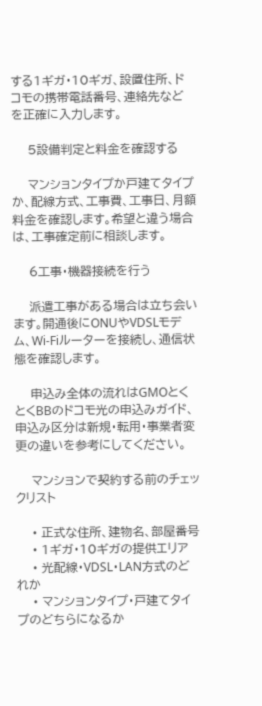する1ギガ・10ギガ、設置住所、ドコモの携帯電話番号、連絡先などを正確に入力します。

    5設備判定と料金を確認する

    マンションタイプか戸建てタイプか、配線方式、工事費、工事日、月額料金を確認します。希望と違う場合は、工事確定前に相談します。

    6工事・機器接続を行う

    派遣工事がある場合は立ち会います。開通後にONUやVDSLモデム、Wi-Fiルーターを接続し、通信状態を確認します。

    申込み全体の流れはGMOとくとくBBのドコモ光の申込みガイド、申込み区分は新規・転用・事業者変更の違いを参考にしてください。

    マンションで契約する前のチェックリスト

    • 正式な住所、建物名、部屋番号
    • 1ギガ・10ギガの提供エリア
    • 光配線・VDSL・LAN方式のどれか
    • マンションタイプ・戸建てタイプのどちらになるか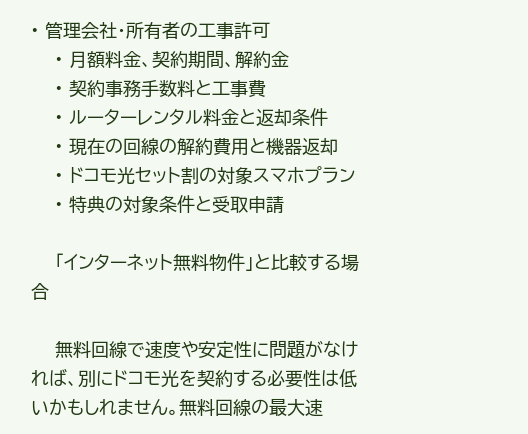• 管理会社・所有者の工事許可
    • 月額料金、契約期間、解約金
    • 契約事務手数料と工事費
    • ルーターレンタル料金と返却条件
    • 現在の回線の解約費用と機器返却
    • ドコモ光セット割の対象スマホプラン
    • 特典の対象条件と受取申請

    「インターネット無料物件」と比較する場合

    無料回線で速度や安定性に問題がなければ、別にドコモ光を契約する必要性は低いかもしれません。無料回線の最大速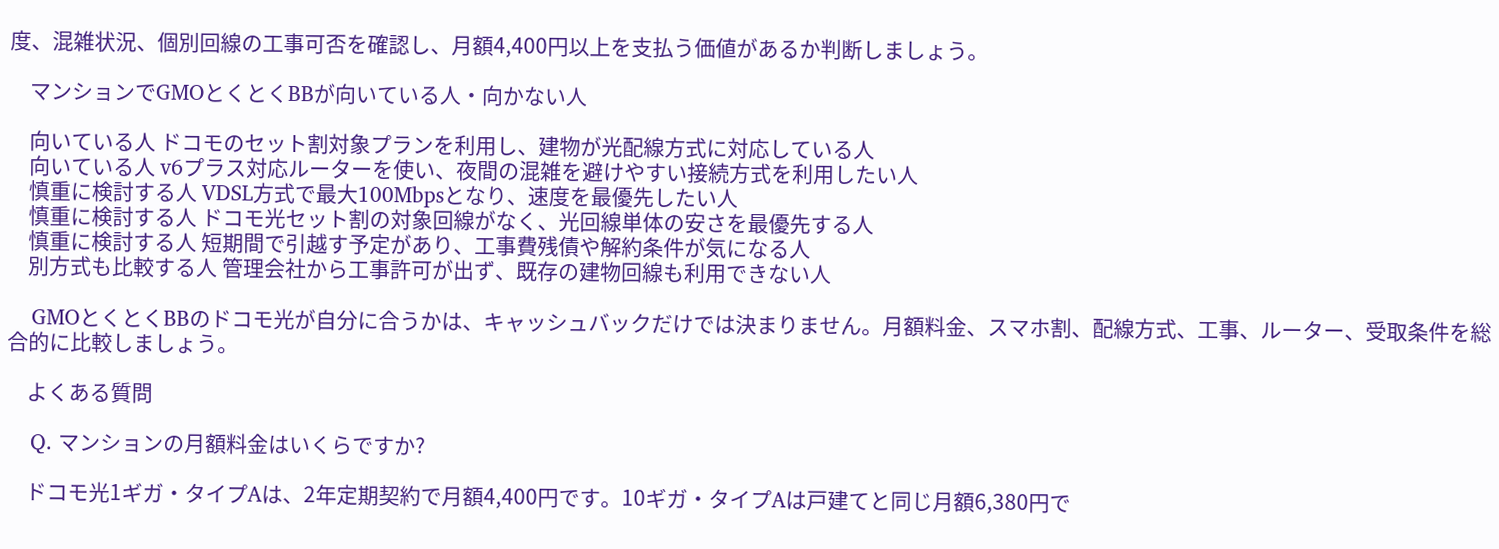度、混雑状況、個別回線の工事可否を確認し、月額4,400円以上を支払う価値があるか判断しましょう。

    マンションでGMOとくとくBBが向いている人・向かない人

    向いている人 ドコモのセット割対象プランを利用し、建物が光配線方式に対応している人
    向いている人 v6プラス対応ルーターを使い、夜間の混雑を避けやすい接続方式を利用したい人
    慎重に検討する人 VDSL方式で最大100Mbpsとなり、速度を最優先したい人
    慎重に検討する人 ドコモ光セット割の対象回線がなく、光回線単体の安さを最優先する人
    慎重に検討する人 短期間で引越す予定があり、工事費残債や解約条件が気になる人
    別方式も比較する人 管理会社から工事許可が出ず、既存の建物回線も利用できない人

    GMOとくとくBBのドコモ光が自分に合うかは、キャッシュバックだけでは決まりません。月額料金、スマホ割、配線方式、工事、ルーター、受取条件を総合的に比較しましょう。

    よくある質問

    Q. マンションの月額料金はいくらですか?

    ドコモ光1ギガ・タイプAは、2年定期契約で月額4,400円です。10ギガ・タイプAは戸建てと同じ月額6,380円で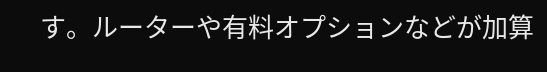す。ルーターや有料オプションなどが加算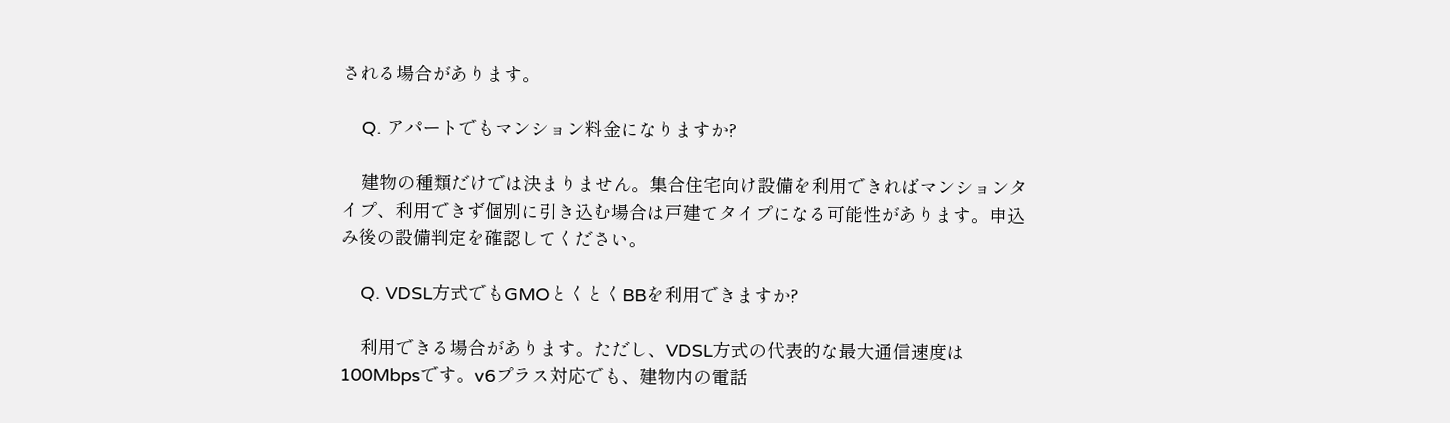される場合があります。

    Q. アパートでもマンション料金になりますか?

    建物の種類だけでは決まりません。集合住宅向け設備を利用できればマンションタイプ、利用できず個別に引き込む場合は戸建てタイプになる可能性があります。申込み後の設備判定を確認してください。

    Q. VDSL方式でもGMOとくとくBBを利用できますか?

    利用できる場合があります。ただし、VDSL方式の代表的な最大通信速度は100Mbpsです。v6プラス対応でも、建物内の電話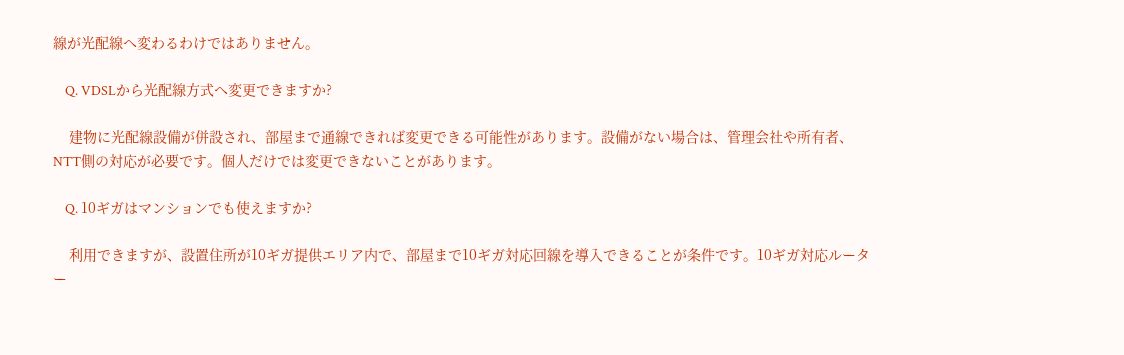線が光配線へ変わるわけではありません。

    Q. VDSLから光配線方式へ変更できますか?

    建物に光配線設備が併設され、部屋まで通線できれば変更できる可能性があります。設備がない場合は、管理会社や所有者、NTT側の対応が必要です。個人だけでは変更できないことがあります。

    Q. 10ギガはマンションでも使えますか?

    利用できますが、設置住所が10ギガ提供エリア内で、部屋まで10ギガ対応回線を導入できることが条件です。10ギガ対応ルーター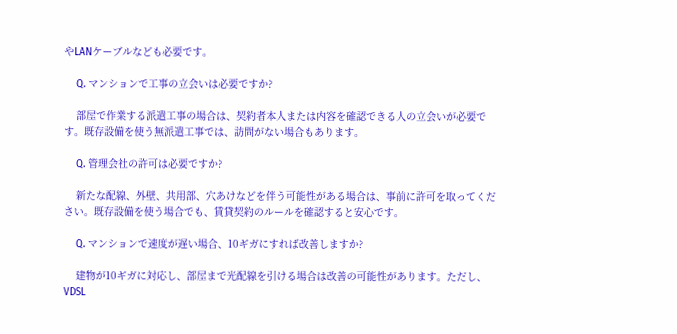やLANケーブルなども必要です。

    Q. マンションで工事の立会いは必要ですか?

    部屋で作業する派遣工事の場合は、契約者本人または内容を確認できる人の立会いが必要です。既存設備を使う無派遣工事では、訪問がない場合もあります。

    Q. 管理会社の許可は必要ですか?

    新たな配線、外壁、共用部、穴あけなどを伴う可能性がある場合は、事前に許可を取ってください。既存設備を使う場合でも、賃貸契約のルールを確認すると安心です。

    Q. マンションで速度が遅い場合、10ギガにすれば改善しますか?

    建物が10ギガに対応し、部屋まで光配線を引ける場合は改善の可能性があります。ただし、VDSL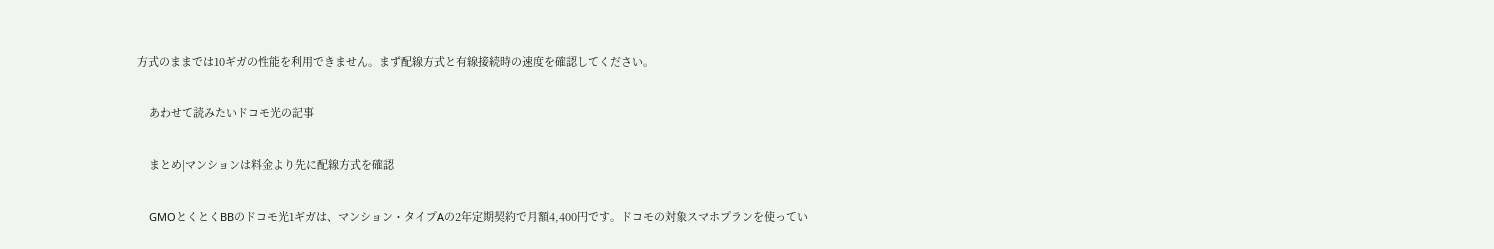方式のままでは10ギガの性能を利用できません。まず配線方式と有線接続時の速度を確認してください。

    あわせて読みたいドコモ光の記事

    まとめ|マンションは料金より先に配線方式を確認

    GMOとくとくBBのドコモ光1ギガは、マンション・タイプAの2年定期契約で月額4,400円です。ドコモの対象スマホプランを使ってい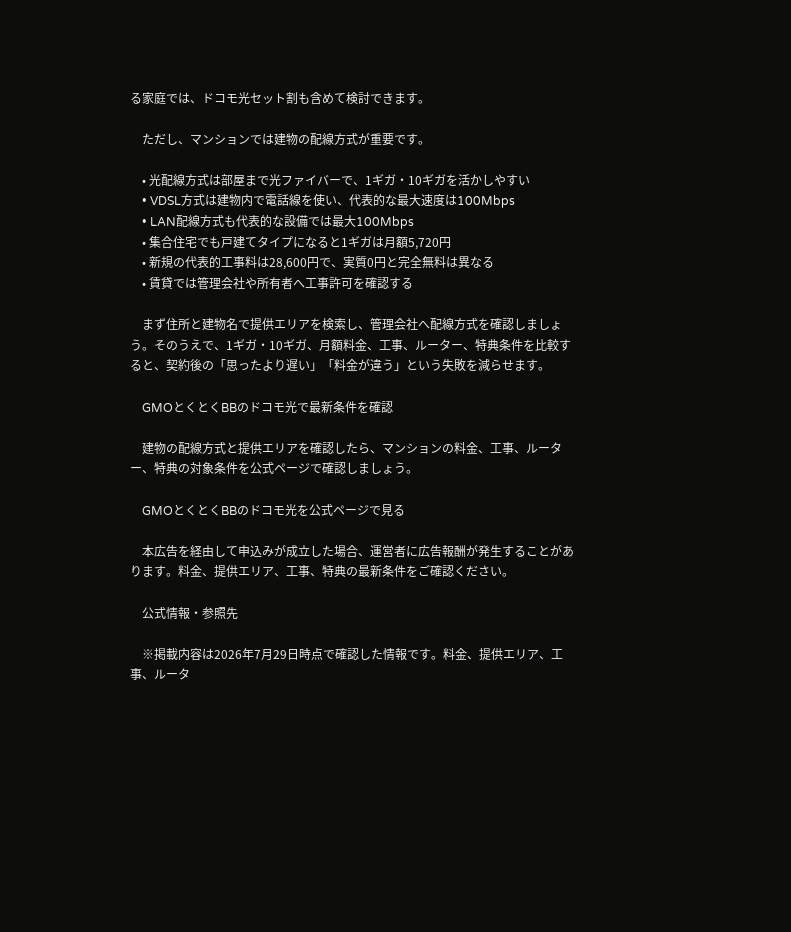る家庭では、ドコモ光セット割も含めて検討できます。

    ただし、マンションでは建物の配線方式が重要です。

    • 光配線方式は部屋まで光ファイバーで、1ギガ・10ギガを活かしやすい
    • VDSL方式は建物内で電話線を使い、代表的な最大速度は100Mbps
    • LAN配線方式も代表的な設備では最大100Mbps
    • 集合住宅でも戸建てタイプになると1ギガは月額5,720円
    • 新規の代表的工事料は28,600円で、実質0円と完全無料は異なる
    • 賃貸では管理会社や所有者へ工事許可を確認する

    まず住所と建物名で提供エリアを検索し、管理会社へ配線方式を確認しましょう。そのうえで、1ギガ・10ギガ、月額料金、工事、ルーター、特典条件を比較すると、契約後の「思ったより遅い」「料金が違う」という失敗を減らせます。

    GMOとくとくBBのドコモ光で最新条件を確認

    建物の配線方式と提供エリアを確認したら、マンションの料金、工事、ルーター、特典の対象条件を公式ページで確認しましょう。

    GMOとくとくBBのドコモ光を公式ページで見る

    本広告を経由して申込みが成立した場合、運営者に広告報酬が発生することがあります。料金、提供エリア、工事、特典の最新条件をご確認ください。

    公式情報・参照先

    ※掲載内容は2026年7月29日時点で確認した情報です。料金、提供エリア、工事、ルータ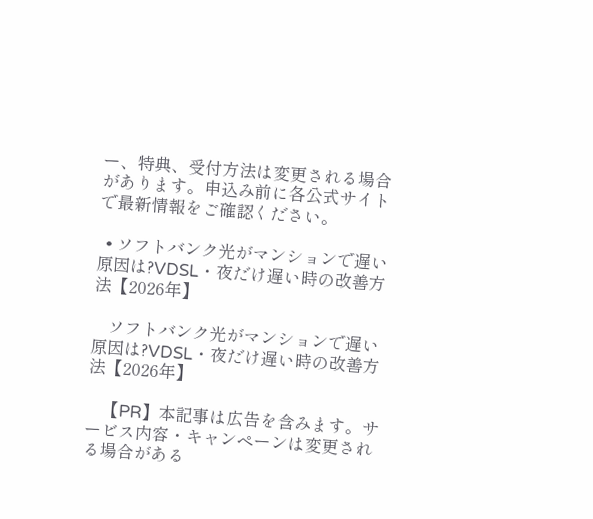ー、特典、受付方法は変更される場合があります。申込み前に各公式サイトで最新情報をご確認ください。

  • ソフトバンク光がマンションで遅い原因は?VDSL・夜だけ遅い時の改善方法【2026年】

    ソフトバンク光がマンションで遅い原因は?VDSL・夜だけ遅い時の改善方法【2026年】

    【PR】本記事は広告を含みます。サービス内容・キャンペーンは変更される場合がある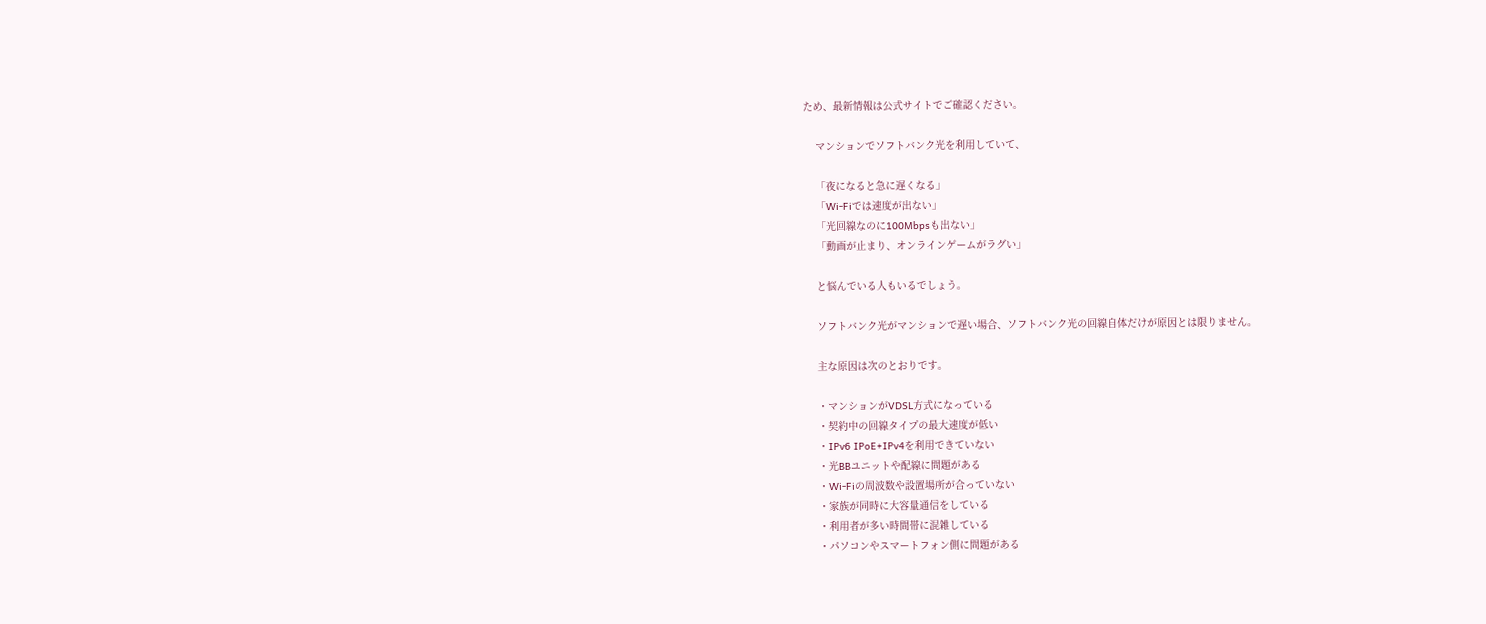ため、最新情報は公式サイトでご確認ください。

    マンションでソフトバンク光を利用していて、

    「夜になると急に遅くなる」
    「Wi-Fiでは速度が出ない」
    「光回線なのに100Mbpsも出ない」
    「動画が止まり、オンラインゲームがラグい」

    と悩んでいる人もいるでしょう。

    ソフトバンク光がマンションで遅い場合、ソフトバンク光の回線自体だけが原因とは限りません。

    主な原因は次のとおりです。

    ・マンションがVDSL方式になっている
    ・契約中の回線タイプの最大速度が低い
    ・IPv6 IPoE+IPv4を利用できていない
    ・光BBユニットや配線に問題がある
    ・Wi-Fiの周波数や設置場所が合っていない
    ・家族が同時に大容量通信をしている
    ・利用者が多い時間帯に混雑している
    ・パソコンやスマートフォン側に問題がある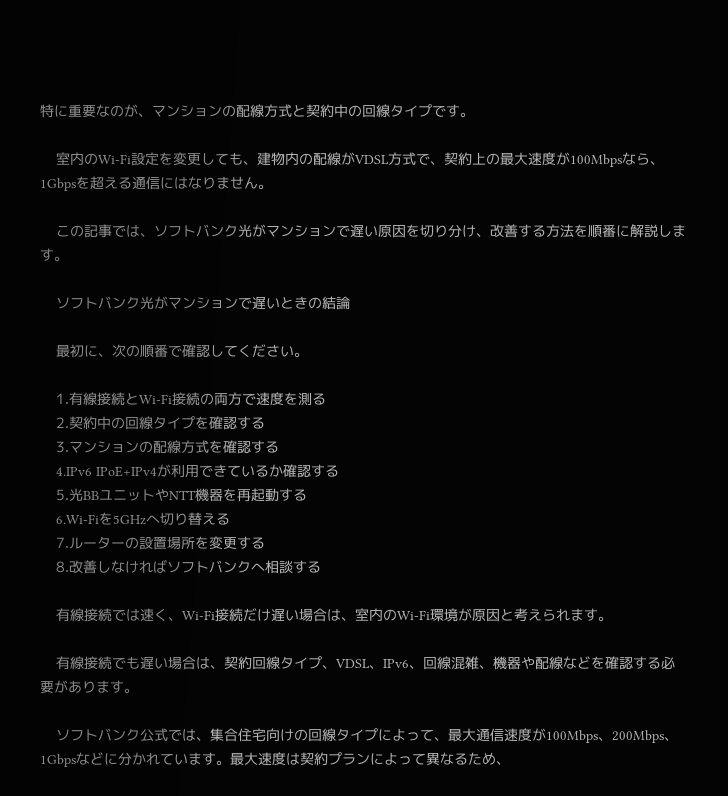特に重要なのが、マンションの配線方式と契約中の回線タイプです。

    室内のWi-Fi設定を変更しても、建物内の配線がVDSL方式で、契約上の最大速度が100Mbpsなら、1Gbpsを超える通信にはなりません。

    この記事では、ソフトバンク光がマンションで遅い原因を切り分け、改善する方法を順番に解説します。

    ソフトバンク光がマンションで遅いときの結論

    最初に、次の順番で確認してください。

    1.有線接続とWi-Fi接続の両方で速度を測る
    2.契約中の回線タイプを確認する
    3.マンションの配線方式を確認する
    4.IPv6 IPoE+IPv4が利用できているか確認する
    5.光BBユニットやNTT機器を再起動する
    6.Wi-Fiを5GHzへ切り替える
    7.ルーターの設置場所を変更する
    8.改善しなければソフトバンクへ相談する

    有線接続では速く、Wi-Fi接続だけ遅い場合は、室内のWi-Fi環境が原因と考えられます。

    有線接続でも遅い場合は、契約回線タイプ、VDSL、IPv6、回線混雑、機器や配線などを確認する必要があります。

    ソフトバンク公式では、集合住宅向けの回線タイプによって、最大通信速度が100Mbps、200Mbps、1Gbpsなどに分かれています。最大速度は契約プランによって異なるため、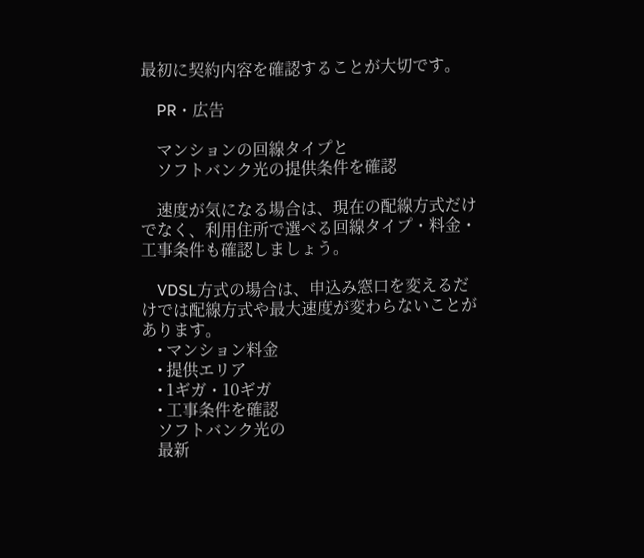最初に契約内容を確認することが大切です。

    PR・広告

    マンションの回線タイプと
    ソフトバンク光の提供条件を確認

    速度が気になる場合は、現在の配線方式だけでなく、利用住所で選べる回線タイプ・料金・工事条件も確認しましょう。

    VDSL方式の場合は、申込み窓口を変えるだけでは配線方式や最大速度が変わらないことがあります。
    • マンション料金
    • 提供エリア
    • 1ギガ・10ギガ
    • 工事条件を確認
    ソフトバンク光の
    最新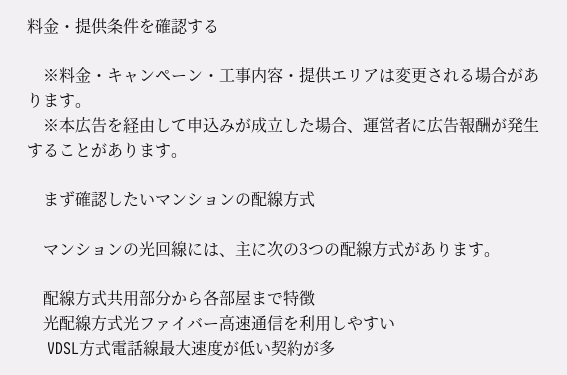料金・提供条件を確認する

    ※料金・キャンペーン・工事内容・提供エリアは変更される場合があります。
    ※本広告を経由して申込みが成立した場合、運営者に広告報酬が発生することがあります。

    まず確認したいマンションの配線方式

    マンションの光回線には、主に次の3つの配線方式があります。

    配線方式共用部分から各部屋まで特徴
    光配線方式光ファイバー高速通信を利用しやすい
    VDSL方式電話線最大速度が低い契約が多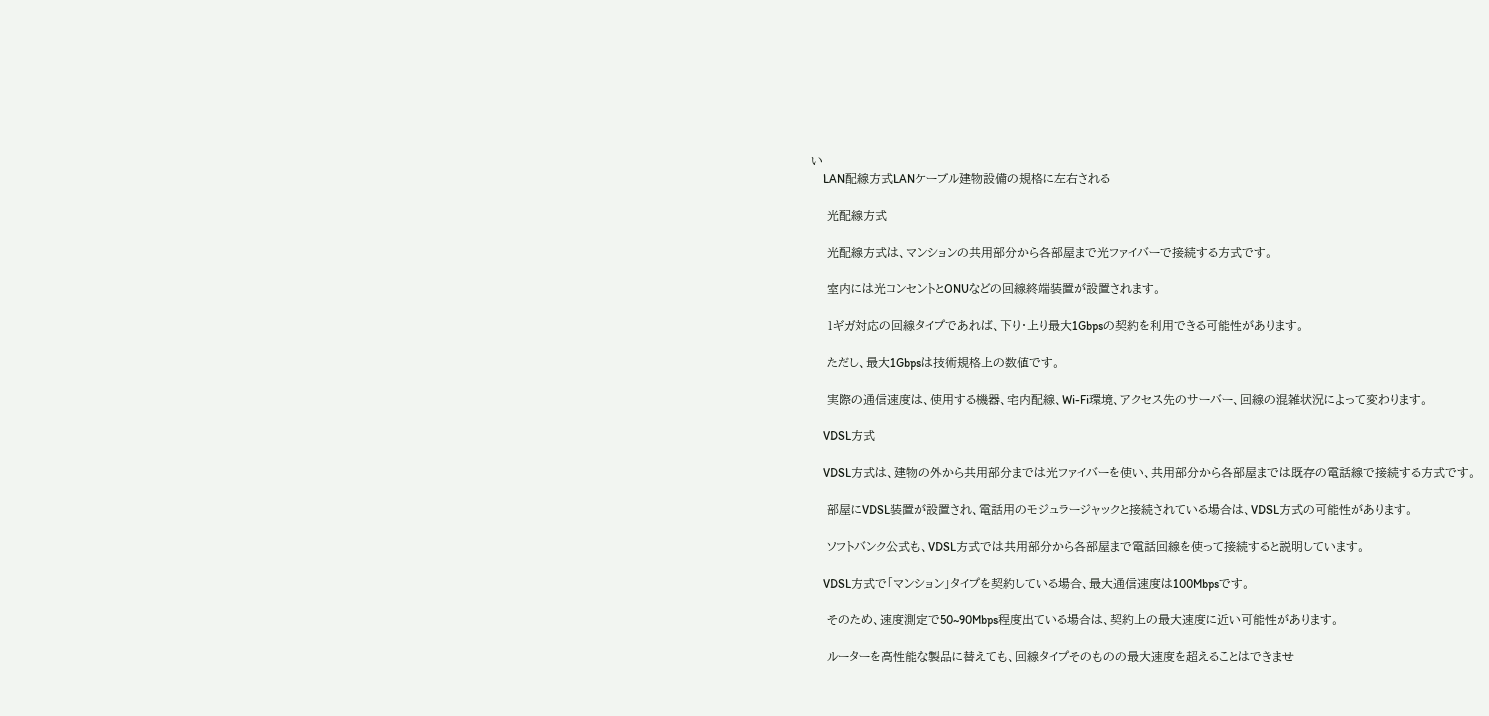い
    LAN配線方式LANケーブル建物設備の規格に左右される

    光配線方式

    光配線方式は、マンションの共用部分から各部屋まで光ファイバーで接続する方式です。

    室内には光コンセントとONUなどの回線終端装置が設置されます。

    1ギガ対応の回線タイプであれば、下り・上り最大1Gbpsの契約を利用できる可能性があります。

    ただし、最大1Gbpsは技術規格上の数値です。

    実際の通信速度は、使用する機器、宅内配線、Wi-Fi環境、アクセス先のサーバー、回線の混雑状況によって変わります。

    VDSL方式

    VDSL方式は、建物の外から共用部分までは光ファイバーを使い、共用部分から各部屋までは既存の電話線で接続する方式です。

    部屋にVDSL装置が設置され、電話用のモジュラージャックと接続されている場合は、VDSL方式の可能性があります。

    ソフトバンク公式も、VDSL方式では共用部分から各部屋まで電話回線を使って接続すると説明しています。

    VDSL方式で「マンション」タイプを契約している場合、最大通信速度は100Mbpsです。

    そのため、速度測定で50~90Mbps程度出ている場合は、契約上の最大速度に近い可能性があります。

    ルーターを高性能な製品に替えても、回線タイプそのものの最大速度を超えることはできませ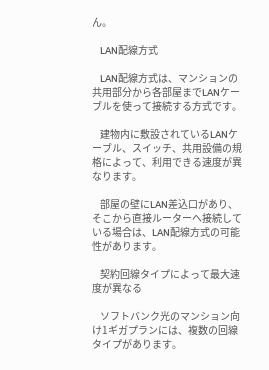ん。

    LAN配線方式

    LAN配線方式は、マンションの共用部分から各部屋までLANケーブルを使って接続する方式です。

    建物内に敷設されているLANケーブル、スイッチ、共用設備の規格によって、利用できる速度が異なります。

    部屋の壁にLAN差込口があり、そこから直接ルーターへ接続している場合は、LAN配線方式の可能性があります。

    契約回線タイプによって最大速度が異なる

    ソフトバンク光のマンション向け1ギガプランには、複数の回線タイプがあります。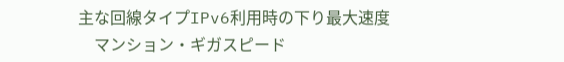主な回線タイプIPv6利用時の下り最大速度
    マンション・ギガスピード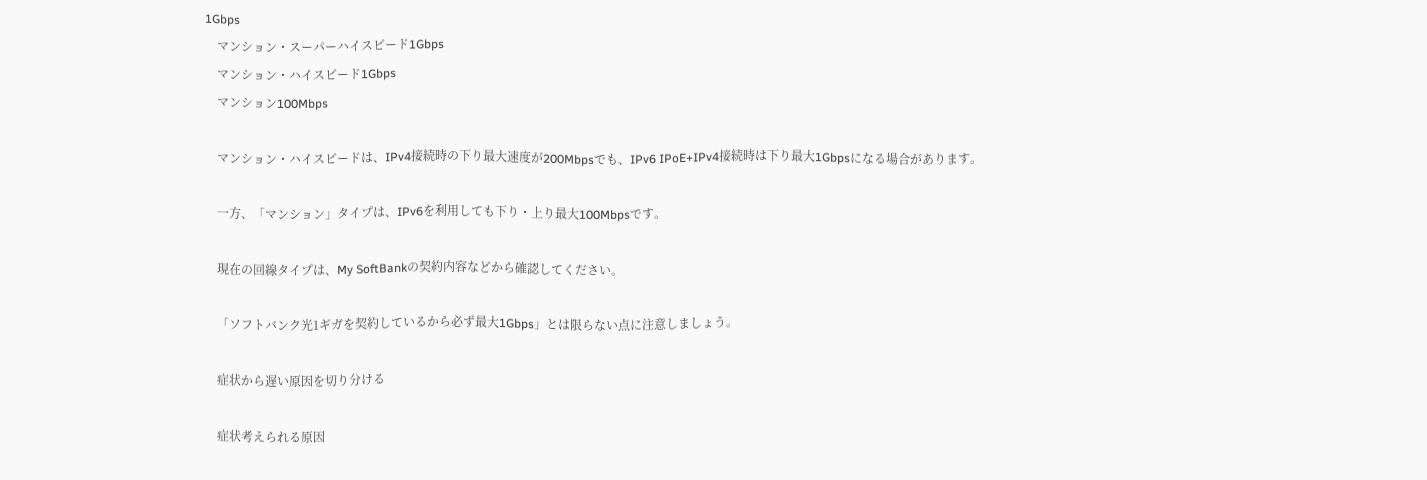1Gbps
    マンション・スーパーハイスピード1Gbps
    マンション・ハイスピード1Gbps
    マンション100Mbps

    マンション・ハイスピードは、IPv4接続時の下り最大速度が200Mbpsでも、IPv6 IPoE+IPv4接続時は下り最大1Gbpsになる場合があります。

    一方、「マンション」タイプは、IPv6を利用しても下り・上り最大100Mbpsです。

    現在の回線タイプは、My SoftBankの契約内容などから確認してください。

    「ソフトバンク光1ギガを契約しているから必ず最大1Gbps」とは限らない点に注意しましょう。

    症状から遅い原因を切り分ける

    症状考えられる原因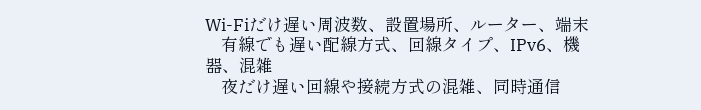Wi-Fiだけ遅い周波数、設置場所、ルーター、端末
    有線でも遅い配線方式、回線タイプ、IPv6、機器、混雑
    夜だけ遅い回線や接続方式の混雑、同時通信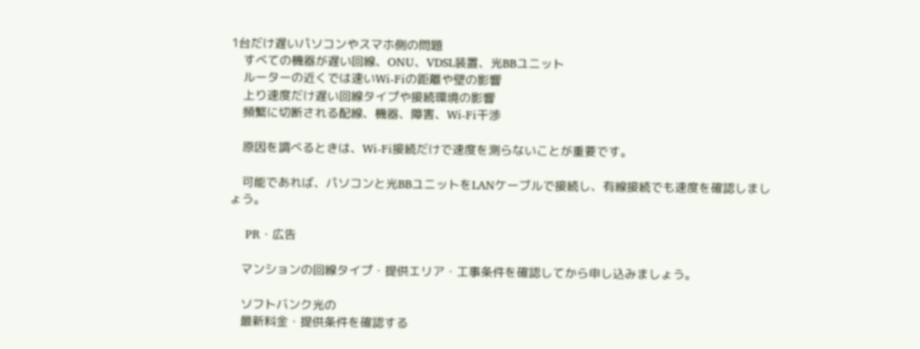1台だけ遅いパソコンやスマホ側の問題
    すべての機器が遅い回線、ONU、VDSL装置、光BBユニット
    ルーターの近くでは速いWi-Fiの距離や壁の影響
    上り速度だけ遅い回線タイプや接続環境の影響
    頻繁に切断される配線、機器、障害、Wi-Fi干渉

    原因を調べるときは、Wi-Fi接続だけで速度を測らないことが重要です。

    可能であれば、パソコンと光BBユニットをLANケーブルで接続し、有線接続でも速度を確認しましょう。

    PR・広告

    マンションの回線タイプ・提供エリア・工事条件を確認してから申し込みましょう。

    ソフトバンク光の
    最新料金・提供条件を確認する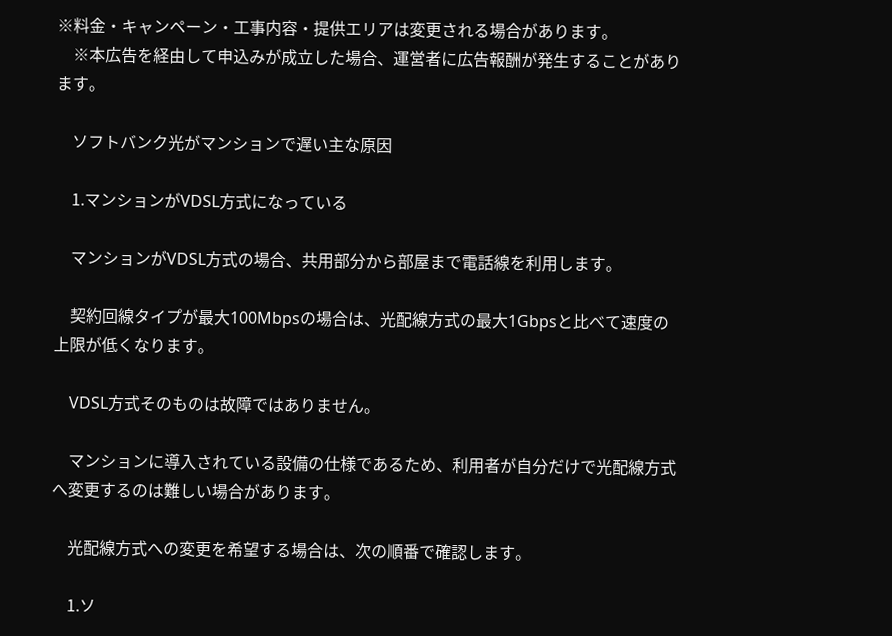※料金・キャンペーン・工事内容・提供エリアは変更される場合があります。
    ※本広告を経由して申込みが成立した場合、運営者に広告報酬が発生することがあります。

    ソフトバンク光がマンションで遅い主な原因

    1.マンションがVDSL方式になっている

    マンションがVDSL方式の場合、共用部分から部屋まで電話線を利用します。

    契約回線タイプが最大100Mbpsの場合は、光配線方式の最大1Gbpsと比べて速度の上限が低くなります。

    VDSL方式そのものは故障ではありません。

    マンションに導入されている設備の仕様であるため、利用者が自分だけで光配線方式へ変更するのは難しい場合があります。

    光配線方式への変更を希望する場合は、次の順番で確認します。

    1.ソ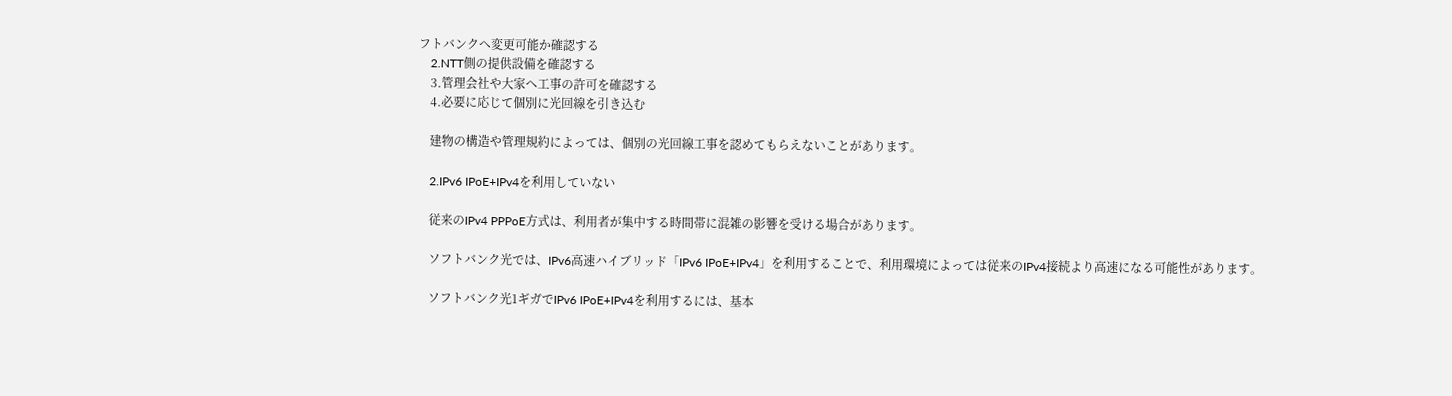フトバンクへ変更可能か確認する
    2.NTT側の提供設備を確認する
    3.管理会社や大家へ工事の許可を確認する
    4.必要に応じて個別に光回線を引き込む

    建物の構造や管理規約によっては、個別の光回線工事を認めてもらえないことがあります。

    2.IPv6 IPoE+IPv4を利用していない

    従来のIPv4 PPPoE方式は、利用者が集中する時間帯に混雑の影響を受ける場合があります。

    ソフトバンク光では、IPv6高速ハイブリッド「IPv6 IPoE+IPv4」を利用することで、利用環境によっては従来のIPv4接続より高速になる可能性があります。

    ソフトバンク光1ギガでIPv6 IPoE+IPv4を利用するには、基本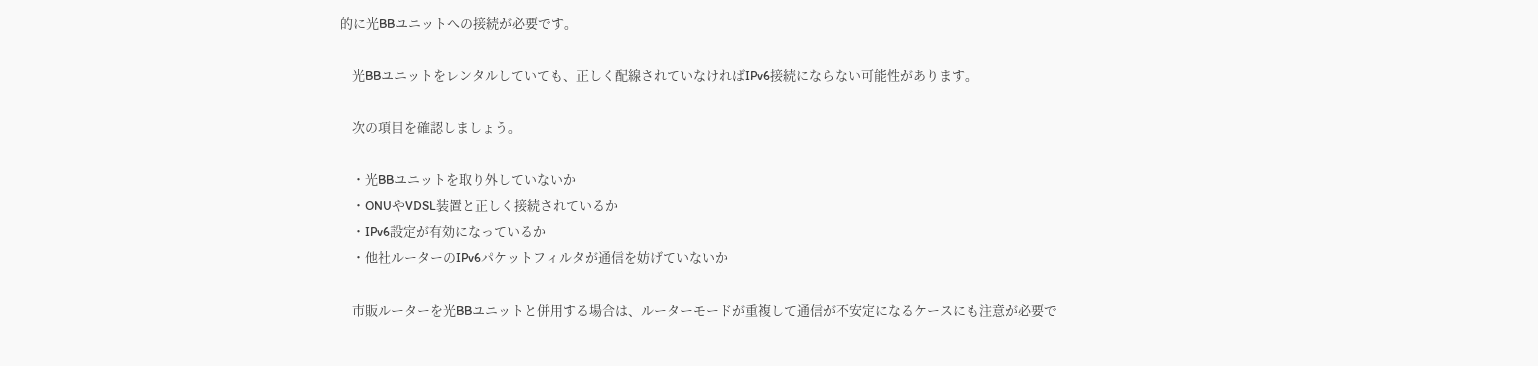的に光BBユニットへの接続が必要です。

    光BBユニットをレンタルしていても、正しく配線されていなければIPv6接続にならない可能性があります。

    次の項目を確認しましょう。

    ・光BBユニットを取り外していないか
    ・ONUやVDSL装置と正しく接続されているか
    ・IPv6設定が有効になっているか
    ・他社ルーターのIPv6パケットフィルタが通信を妨げていないか

    市販ルーターを光BBユニットと併用する場合は、ルーターモードが重複して通信が不安定になるケースにも注意が必要で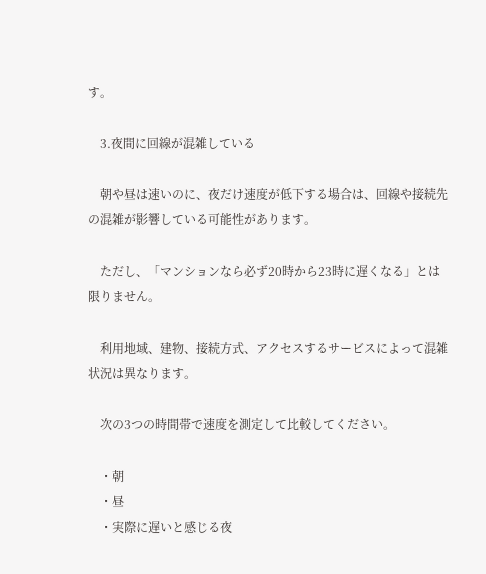す。

    3.夜間に回線が混雑している

    朝や昼は速いのに、夜だけ速度が低下する場合は、回線や接続先の混雑が影響している可能性があります。

    ただし、「マンションなら必ず20時から23時に遅くなる」とは限りません。

    利用地域、建物、接続方式、アクセスするサービスによって混雑状況は異なります。

    次の3つの時間帯で速度を測定して比較してください。

    ・朝
    ・昼
    ・実際に遅いと感じる夜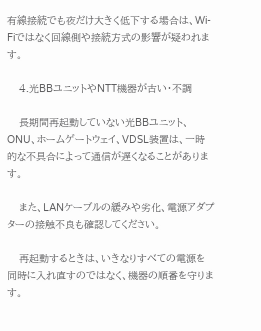有線接続でも夜だけ大きく低下する場合は、Wi-Fiではなく回線側や接続方式の影響が疑われます。

    4.光BBユニットやNTT機器が古い・不調

    長期間再起動していない光BBユニット、ONU、ホームゲートウェイ、VDSL装置は、一時的な不具合によって通信が遅くなることがあります。

    また、LANケーブルの緩みや劣化、電源アダプターの接触不良も確認してください。

    再起動するときは、いきなりすべての電源を同時に入れ直すのではなく、機器の順番を守ります。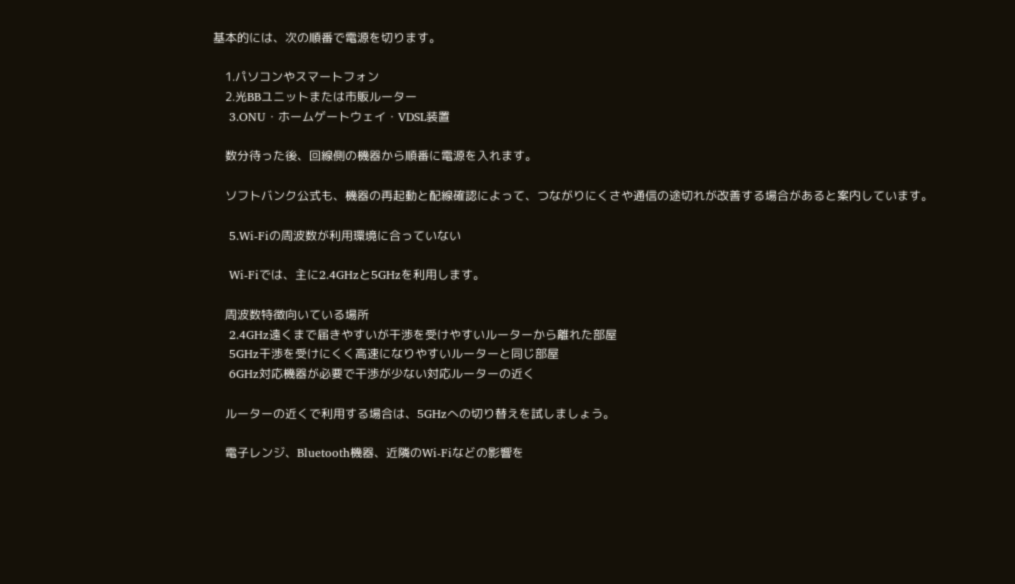基本的には、次の順番で電源を切ります。

    1.パソコンやスマートフォン
    2.光BBユニットまたは市販ルーター
    3.ONU・ホームゲートウェイ・VDSL装置

    数分待った後、回線側の機器から順番に電源を入れます。

    ソフトバンク公式も、機器の再起動と配線確認によって、つながりにくさや通信の途切れが改善する場合があると案内しています。

    5.Wi-Fiの周波数が利用環境に合っていない

    Wi-Fiでは、主に2.4GHzと5GHzを利用します。

    周波数特徴向いている場所
    2.4GHz遠くまで届きやすいが干渉を受けやすいルーターから離れた部屋
    5GHz干渉を受けにくく高速になりやすいルーターと同じ部屋
    6GHz対応機器が必要で干渉が少ない対応ルーターの近く

    ルーターの近くで利用する場合は、5GHzへの切り替えを試しましょう。

    電子レンジ、Bluetooth機器、近隣のWi-Fiなどの影響を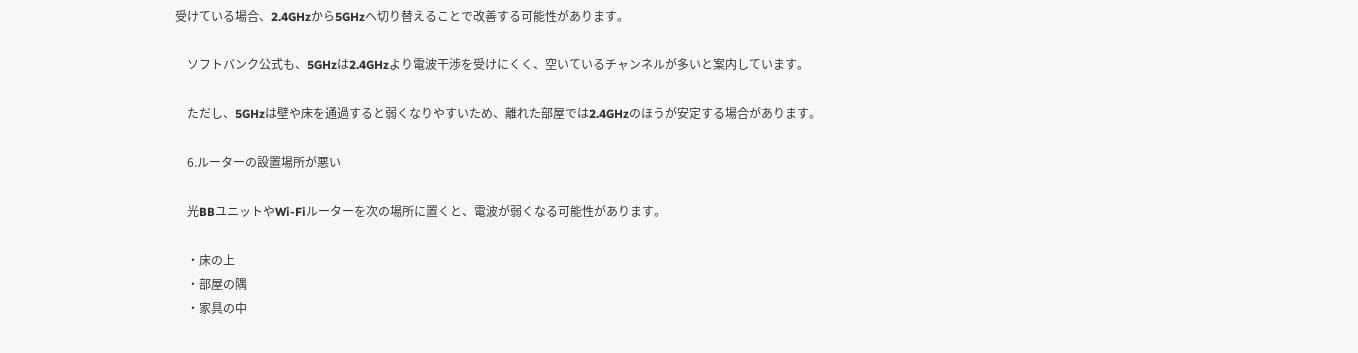受けている場合、2.4GHzから5GHzへ切り替えることで改善する可能性があります。

    ソフトバンク公式も、5GHzは2.4GHzより電波干渉を受けにくく、空いているチャンネルが多いと案内しています。

    ただし、5GHzは壁や床を通過すると弱くなりやすいため、離れた部屋では2.4GHzのほうが安定する場合があります。

    6.ルーターの設置場所が悪い

    光BBユニットやWi-Fiルーターを次の場所に置くと、電波が弱くなる可能性があります。

    ・床の上
    ・部屋の隅
    ・家具の中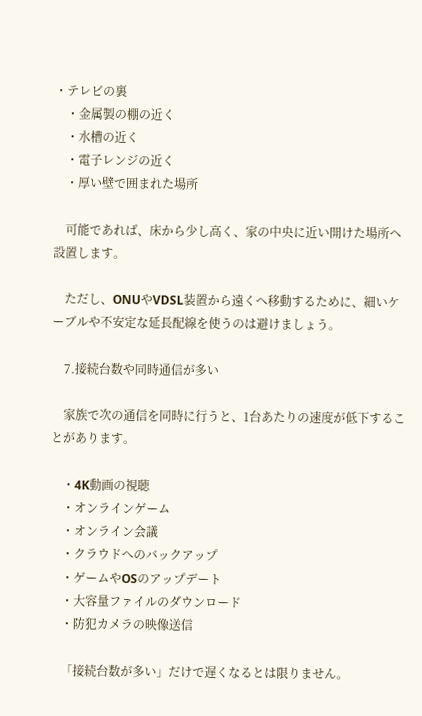・テレビの裏
    ・金属製の棚の近く
    ・水槽の近く
    ・電子レンジの近く
    ・厚い壁で囲まれた場所

    可能であれば、床から少し高く、家の中央に近い開けた場所へ設置します。

    ただし、ONUやVDSL装置から遠くへ移動するために、細いケーブルや不安定な延長配線を使うのは避けましょう。

    7.接続台数や同時通信が多い

    家族で次の通信を同時に行うと、1台あたりの速度が低下することがあります。

    ・4K動画の視聴
    ・オンラインゲーム
    ・オンライン会議
    ・クラウドへのバックアップ
    ・ゲームやOSのアップデート
    ・大容量ファイルのダウンロード
    ・防犯カメラの映像送信

    「接続台数が多い」だけで遅くなるとは限りません。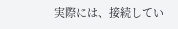実際には、接続してい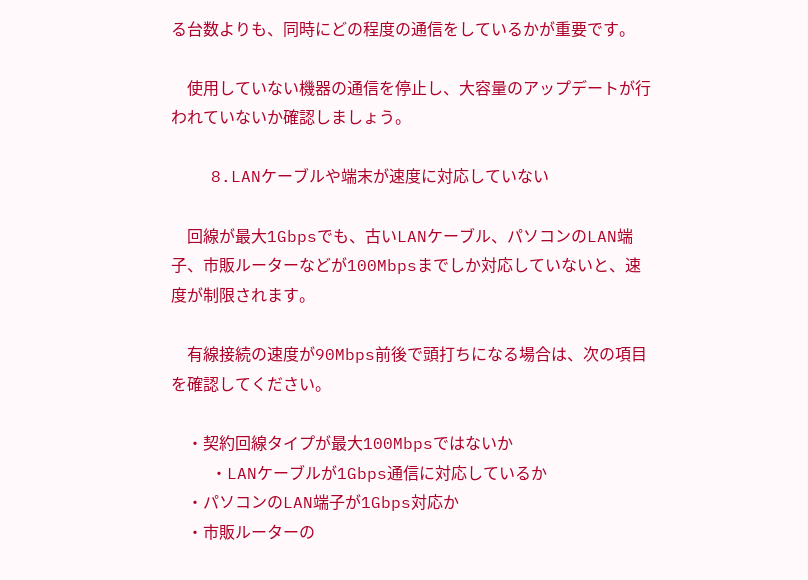る台数よりも、同時にどの程度の通信をしているかが重要です。

    使用していない機器の通信を停止し、大容量のアップデートが行われていないか確認しましょう。

    8.LANケーブルや端末が速度に対応していない

    回線が最大1Gbpsでも、古いLANケーブル、パソコンのLAN端子、市販ルーターなどが100Mbpsまでしか対応していないと、速度が制限されます。

    有線接続の速度が90Mbps前後で頭打ちになる場合は、次の項目を確認してください。

    ・契約回線タイプが最大100Mbpsではないか
    ・LANケーブルが1Gbps通信に対応しているか
    ・パソコンのLAN端子が1Gbps対応か
    ・市販ルーターの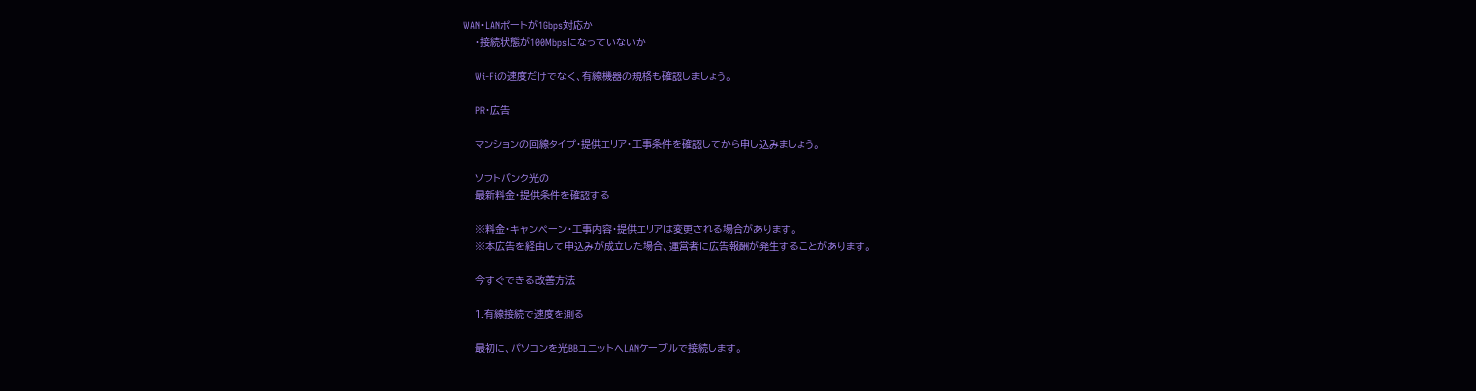WAN・LANポートが1Gbps対応か
    ・接続状態が100Mbpsになっていないか

    Wi-Fiの速度だけでなく、有線機器の規格も確認しましょう。

    PR・広告

    マンションの回線タイプ・提供エリア・工事条件を確認してから申し込みましょう。

    ソフトバンク光の
    最新料金・提供条件を確認する

    ※料金・キャンペーン・工事内容・提供エリアは変更される場合があります。
    ※本広告を経由して申込みが成立した場合、運営者に広告報酬が発生することがあります。

    今すぐできる改善方法

    1.有線接続で速度を測る

    最初に、パソコンを光BBユニットへLANケーブルで接続します。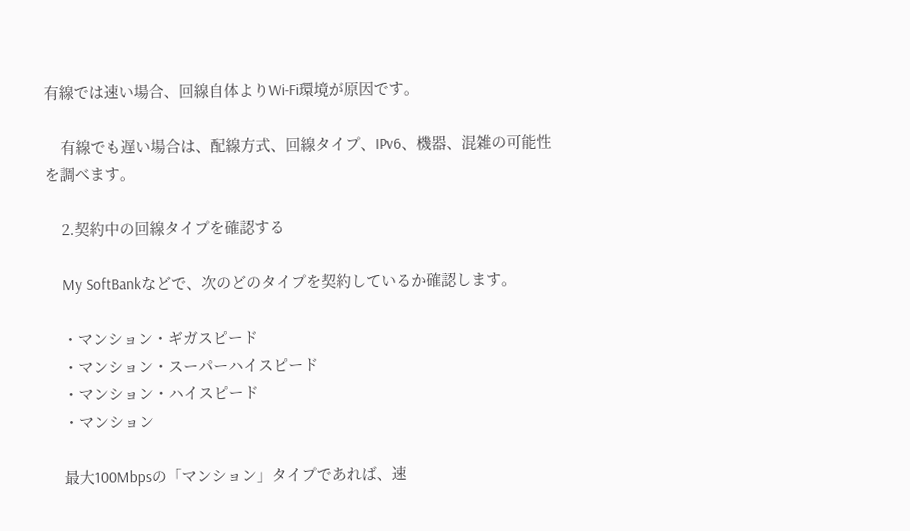有線では速い場合、回線自体よりWi-Fi環境が原因です。

    有線でも遅い場合は、配線方式、回線タイプ、IPv6、機器、混雑の可能性を調べます。

    2.契約中の回線タイプを確認する

    My SoftBankなどで、次のどのタイプを契約しているか確認します。

    ・マンション・ギガスピード
    ・マンション・スーパーハイスピード
    ・マンション・ハイスピード
    ・マンション

    最大100Mbpsの「マンション」タイプであれば、速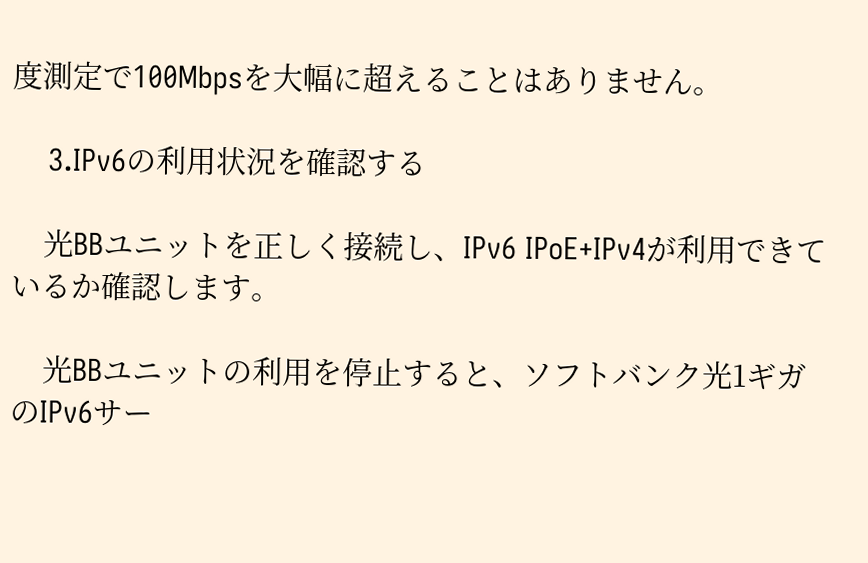度測定で100Mbpsを大幅に超えることはありません。

    3.IPv6の利用状況を確認する

    光BBユニットを正しく接続し、IPv6 IPoE+IPv4が利用できているか確認します。

    光BBユニットの利用を停止すると、ソフトバンク光1ギガのIPv6サー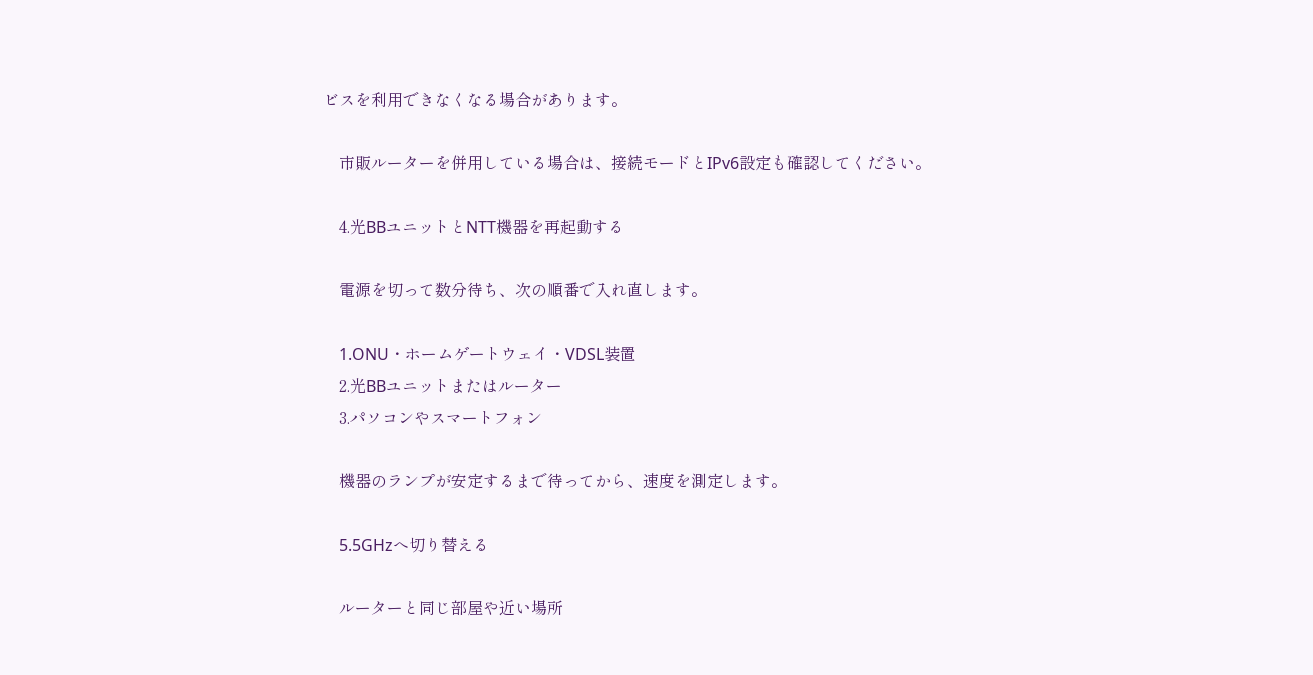ビスを利用できなくなる場合があります。

    市販ルーターを併用している場合は、接続モードとIPv6設定も確認してください。

    4.光BBユニットとNTT機器を再起動する

    電源を切って数分待ち、次の順番で入れ直します。

    1.ONU・ホームゲートウェイ・VDSL装置
    2.光BBユニットまたはルーター
    3.パソコンやスマートフォン

    機器のランプが安定するまで待ってから、速度を測定します。

    5.5GHzへ切り替える

    ルーターと同じ部屋や近い場所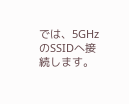では、5GHzのSSIDへ接続します。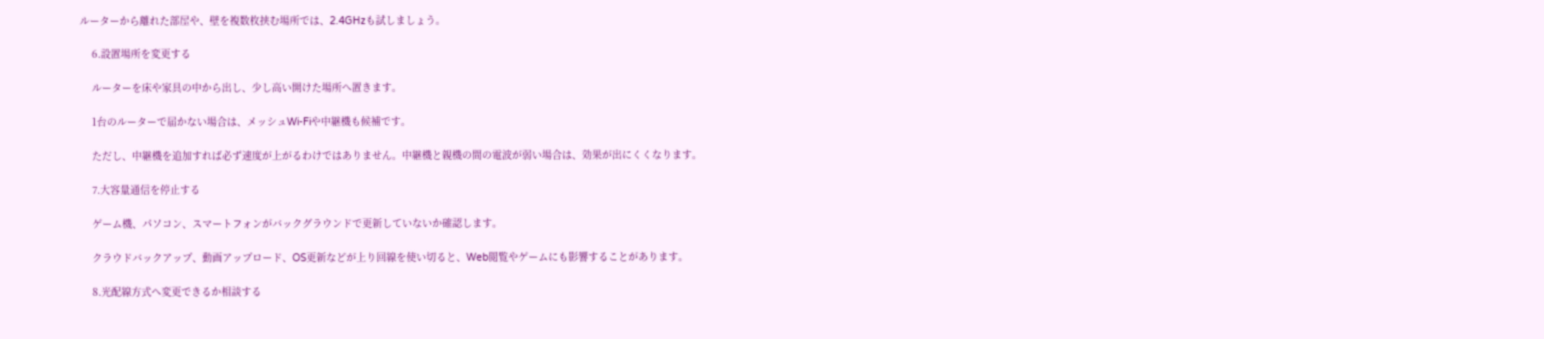ルーターから離れた部屋や、壁を複数枚挟む場所では、2.4GHzも試しましょう。

    6.設置場所を変更する

    ルーターを床や家具の中から出し、少し高い開けた場所へ置きます。

    1台のルーターで届かない場合は、メッシュWi-Fiや中継機も候補です。

    ただし、中継機を追加すれば必ず速度が上がるわけではありません。中継機と親機の間の電波が弱い場合は、効果が出にくくなります。

    7.大容量通信を停止する

    ゲーム機、パソコン、スマートフォンがバックグラウンドで更新していないか確認します。

    クラウドバックアップ、動画アップロード、OS更新などが上り回線を使い切ると、Web閲覧やゲームにも影響することがあります。

    8.光配線方式へ変更できるか相談する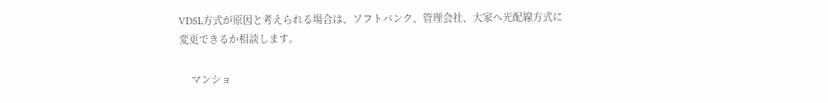VDSL方式が原因と考えられる場合は、ソフトバンク、管理会社、大家へ光配線方式に変更できるか相談します。

    マンショ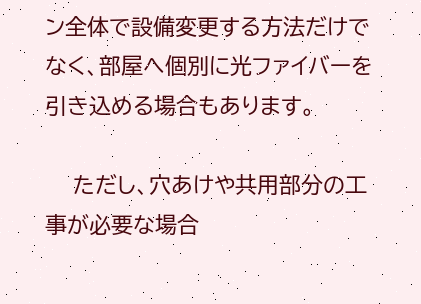ン全体で設備変更する方法だけでなく、部屋へ個別に光ファイバーを引き込める場合もあります。

    ただし、穴あけや共用部分の工事が必要な場合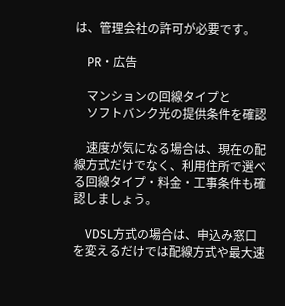は、管理会社の許可が必要です。

    PR・広告

    マンションの回線タイプと
    ソフトバンク光の提供条件を確認

    速度が気になる場合は、現在の配線方式だけでなく、利用住所で選べる回線タイプ・料金・工事条件も確認しましょう。

    VDSL方式の場合は、申込み窓口を変えるだけでは配線方式や最大速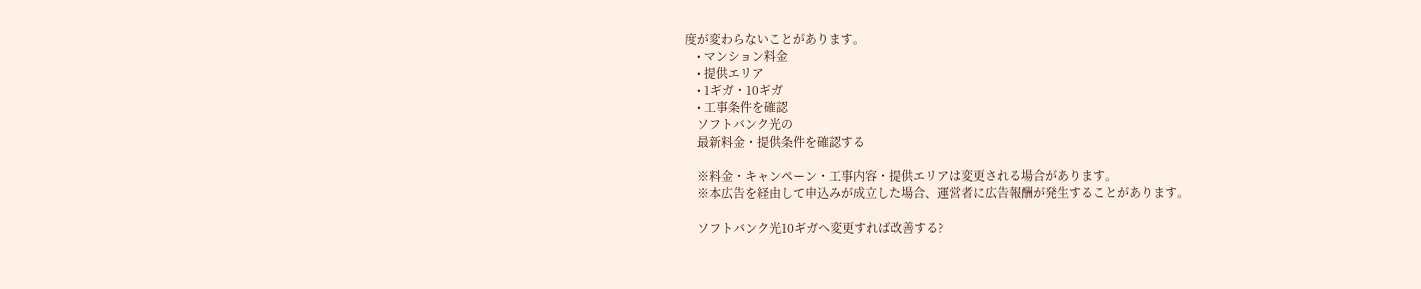度が変わらないことがあります。
    • マンション料金
    • 提供エリア
    • 1ギガ・10ギガ
    • 工事条件を確認
    ソフトバンク光の
    最新料金・提供条件を確認する

    ※料金・キャンペーン・工事内容・提供エリアは変更される場合があります。
    ※本広告を経由して申込みが成立した場合、運営者に広告報酬が発生することがあります。

    ソフトバンク光10ギガへ変更すれば改善する?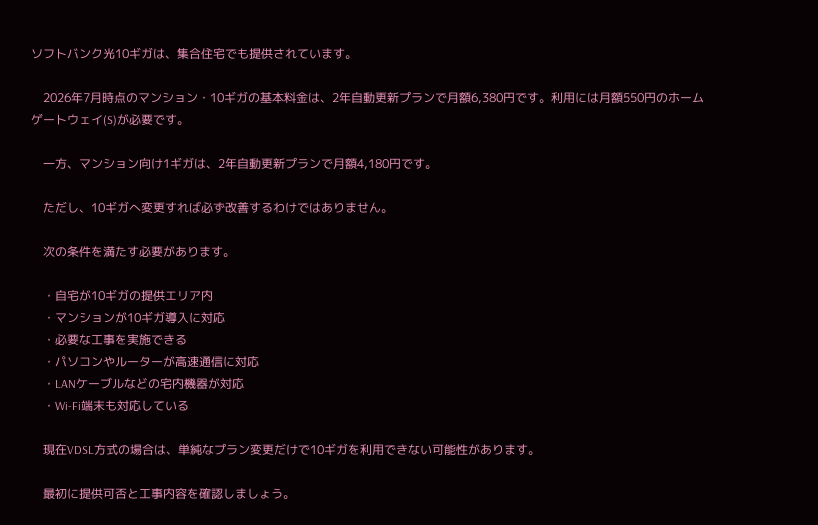ソフトバンク光10ギガは、集合住宅でも提供されています。

    2026年7月時点のマンション・10ギガの基本料金は、2年自動更新プランで月額6,380円です。利用には月額550円のホームゲートウェイ(S)が必要です。

    一方、マンション向け1ギガは、2年自動更新プランで月額4,180円です。

    ただし、10ギガへ変更すれば必ず改善するわけではありません。

    次の条件を満たす必要があります。

    ・自宅が10ギガの提供エリア内
    ・マンションが10ギガ導入に対応
    ・必要な工事を実施できる
    ・パソコンやルーターが高速通信に対応
    ・LANケーブルなどの宅内機器が対応
    ・Wi-Fi端末も対応している

    現在VDSL方式の場合は、単純なプラン変更だけで10ギガを利用できない可能性があります。

    最初に提供可否と工事内容を確認しましょう。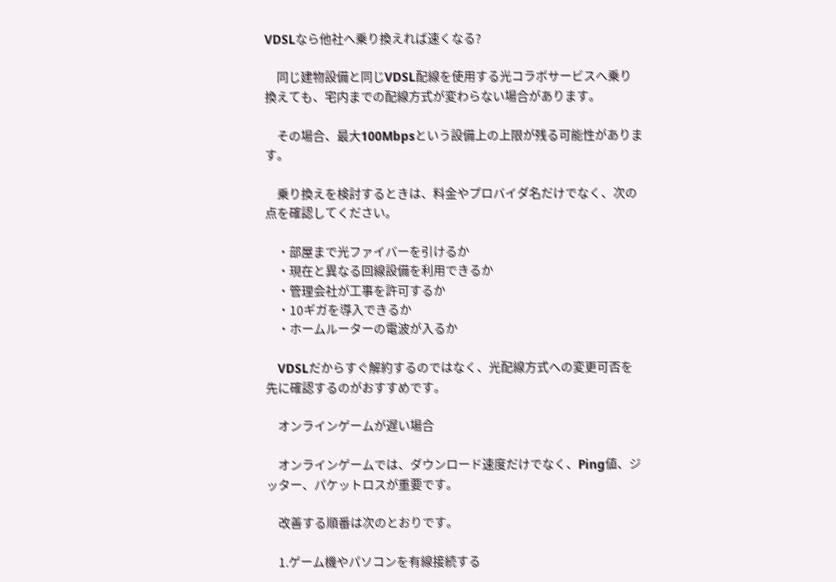VDSLなら他社へ乗り換えれば速くなる?

    同じ建物設備と同じVDSL配線を使用する光コラボサービスへ乗り換えても、宅内までの配線方式が変わらない場合があります。

    その場合、最大100Mbpsという設備上の上限が残る可能性があります。

    乗り換えを検討するときは、料金やプロバイダ名だけでなく、次の点を確認してください。

    ・部屋まで光ファイバーを引けるか
    ・現在と異なる回線設備を利用できるか
    ・管理会社が工事を許可するか
    ・10ギガを導入できるか
    ・ホームルーターの電波が入るか

    VDSLだからすぐ解約するのではなく、光配線方式への変更可否を先に確認するのがおすすめです。

    オンラインゲームが遅い場合

    オンラインゲームでは、ダウンロード速度だけでなく、Ping値、ジッター、パケットロスが重要です。

    改善する順番は次のとおりです。

    1.ゲーム機やパソコンを有線接続する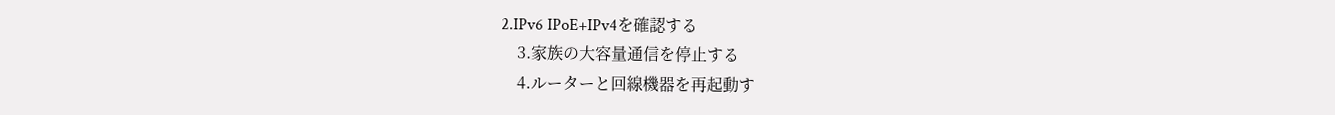2.IPv6 IPoE+IPv4を確認する
    3.家族の大容量通信を停止する
    4.ルーターと回線機器を再起動す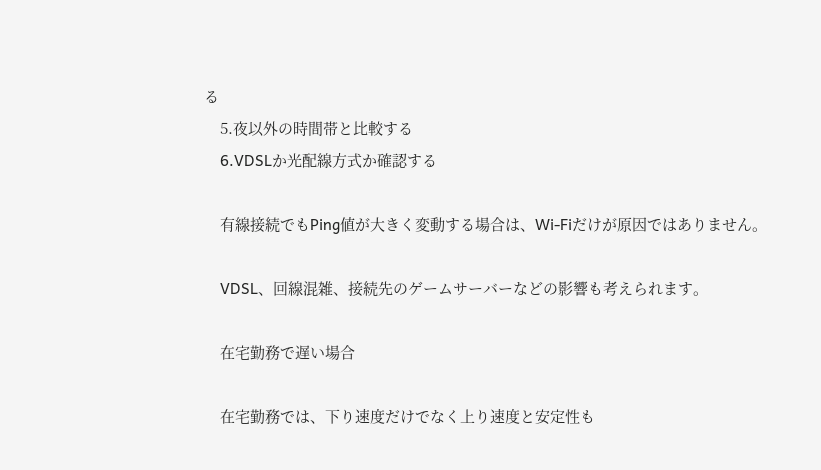る
    5.夜以外の時間帯と比較する
    6.VDSLか光配線方式か確認する

    有線接続でもPing値が大きく変動する場合は、Wi-Fiだけが原因ではありません。

    VDSL、回線混雑、接続先のゲームサーバーなどの影響も考えられます。

    在宅勤務で遅い場合

    在宅勤務では、下り速度だけでなく上り速度と安定性も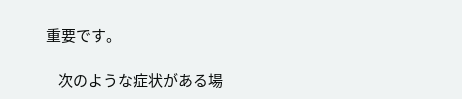重要です。

    次のような症状がある場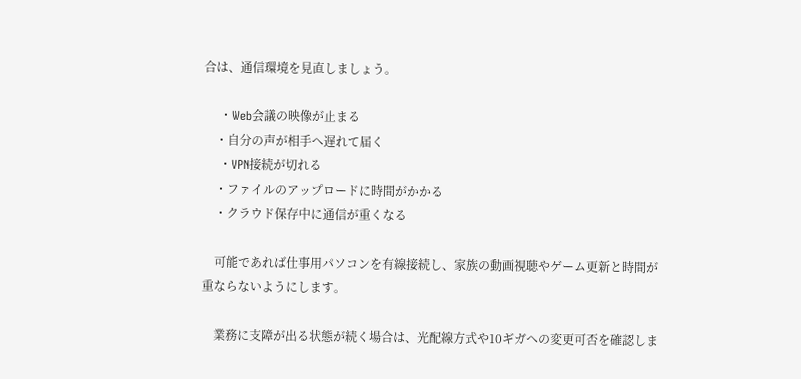合は、通信環境を見直しましょう。

    ・Web会議の映像が止まる
    ・自分の声が相手へ遅れて届く
    ・VPN接続が切れる
    ・ファイルのアップロードに時間がかかる
    ・クラウド保存中に通信が重くなる

    可能であれば仕事用パソコンを有線接続し、家族の動画視聴やゲーム更新と時間が重ならないようにします。

    業務に支障が出る状態が続く場合は、光配線方式や10ギガへの変更可否を確認しま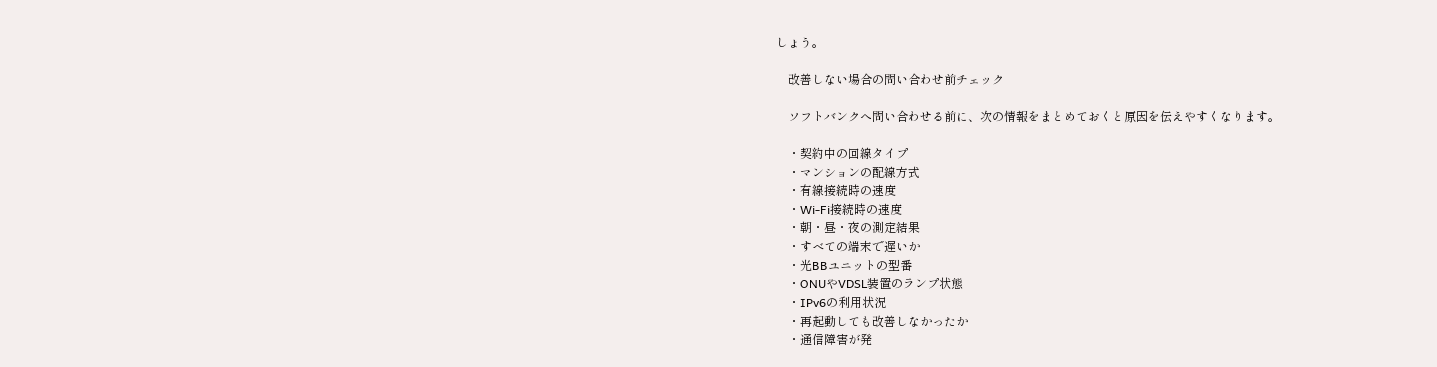しょう。

    改善しない場合の問い合わせ前チェック

    ソフトバンクへ問い合わせる前に、次の情報をまとめておくと原因を伝えやすくなります。

    ・契約中の回線タイプ
    ・マンションの配線方式
    ・有線接続時の速度
    ・Wi-Fi接続時の速度
    ・朝・昼・夜の測定結果
    ・すべての端末で遅いか
    ・光BBユニットの型番
    ・ONUやVDSL装置のランプ状態
    ・IPv6の利用状況
    ・再起動しても改善しなかったか
    ・通信障害が発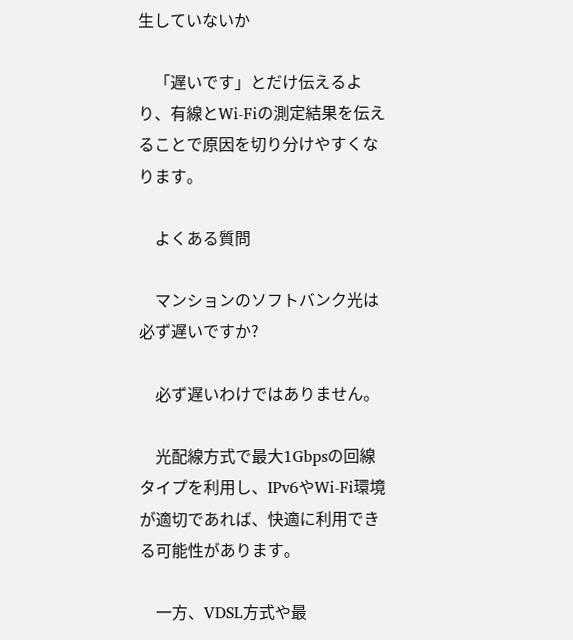生していないか

    「遅いです」とだけ伝えるより、有線とWi-Fiの測定結果を伝えることで原因を切り分けやすくなります。

    よくある質問

    マンションのソフトバンク光は必ず遅いですか?

    必ず遅いわけではありません。

    光配線方式で最大1Gbpsの回線タイプを利用し、IPv6やWi-Fi環境が適切であれば、快適に利用できる可能性があります。

    一方、VDSL方式や最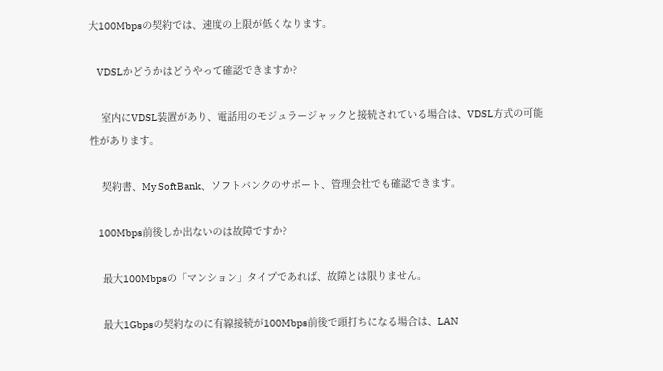大100Mbpsの契約では、速度の上限が低くなります。

    VDSLかどうかはどうやって確認できますか?

    室内にVDSL装置があり、電話用のモジュラージャックと接続されている場合は、VDSL方式の可能性があります。

    契約書、My SoftBank、ソフトバンクのサポート、管理会社でも確認できます。

    100Mbps前後しか出ないのは故障ですか?

    最大100Mbpsの「マンション」タイプであれば、故障とは限りません。

    最大1Gbpsの契約なのに有線接続が100Mbps前後で頭打ちになる場合は、LAN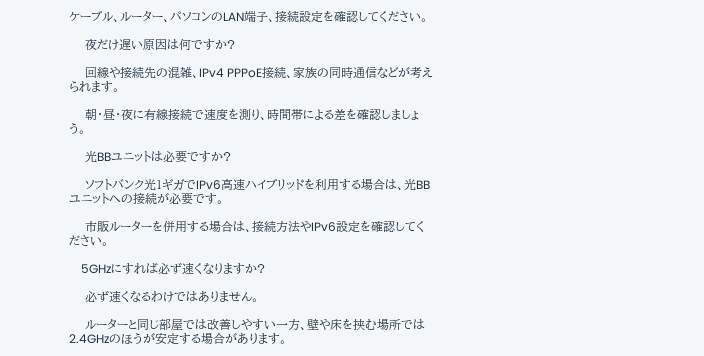ケーブル、ルーター、パソコンのLAN端子、接続設定を確認してください。

    夜だけ遅い原因は何ですか?

    回線や接続先の混雑、IPv4 PPPoE接続、家族の同時通信などが考えられます。

    朝・昼・夜に有線接続で速度を測り、時間帯による差を確認しましょう。

    光BBユニットは必要ですか?

    ソフトバンク光1ギガでIPv6高速ハイブリッドを利用する場合は、光BBユニットへの接続が必要です。

    市販ルーターを併用する場合は、接続方法やIPv6設定を確認してください。

    5GHzにすれば必ず速くなりますか?

    必ず速くなるわけではありません。

    ルーターと同じ部屋では改善しやすい一方、壁や床を挟む場所では2.4GHzのほうが安定する場合があります。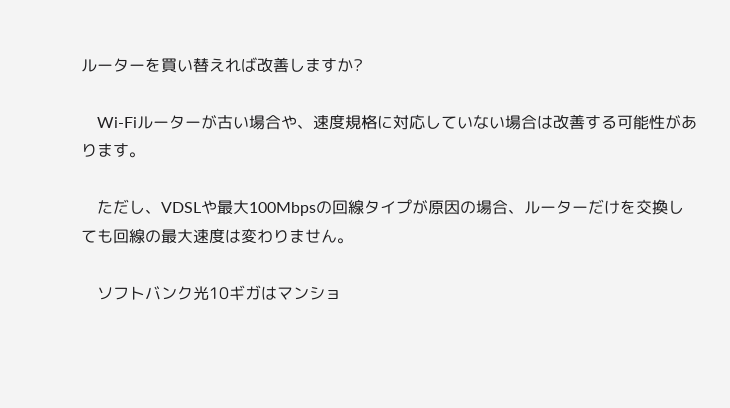ルーターを買い替えれば改善しますか?

    Wi-Fiルーターが古い場合や、速度規格に対応していない場合は改善する可能性があります。

    ただし、VDSLや最大100Mbpsの回線タイプが原因の場合、ルーターだけを交換しても回線の最大速度は変わりません。

    ソフトバンク光10ギガはマンショ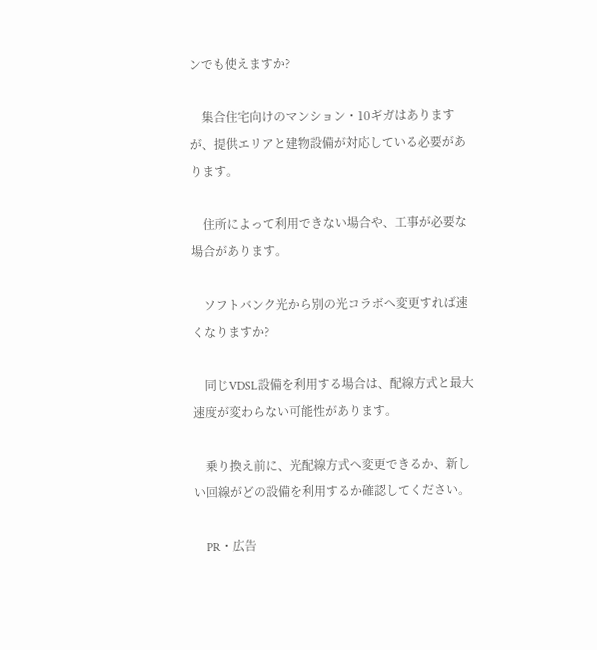ンでも使えますか?

    集合住宅向けのマンション・10ギガはありますが、提供エリアと建物設備が対応している必要があります。

    住所によって利用できない場合や、工事が必要な場合があります。

    ソフトバンク光から別の光コラボへ変更すれば速くなりますか?

    同じVDSL設備を利用する場合は、配線方式と最大速度が変わらない可能性があります。

    乗り換え前に、光配線方式へ変更できるか、新しい回線がどの設備を利用するか確認してください。

    PR・広告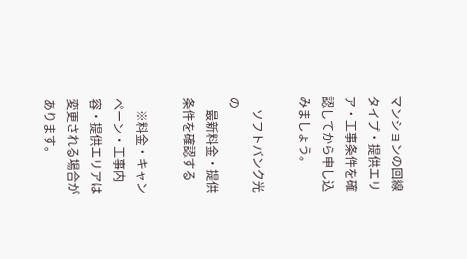マンションの回線タイプ・提供エリア・工事条件を確認してから申し込みましょう。

    ソフトバンク光の
    最新料金・提供条件を確認する

    ※料金・キャンペーン・工事内容・提供エリアは変更される場合があります。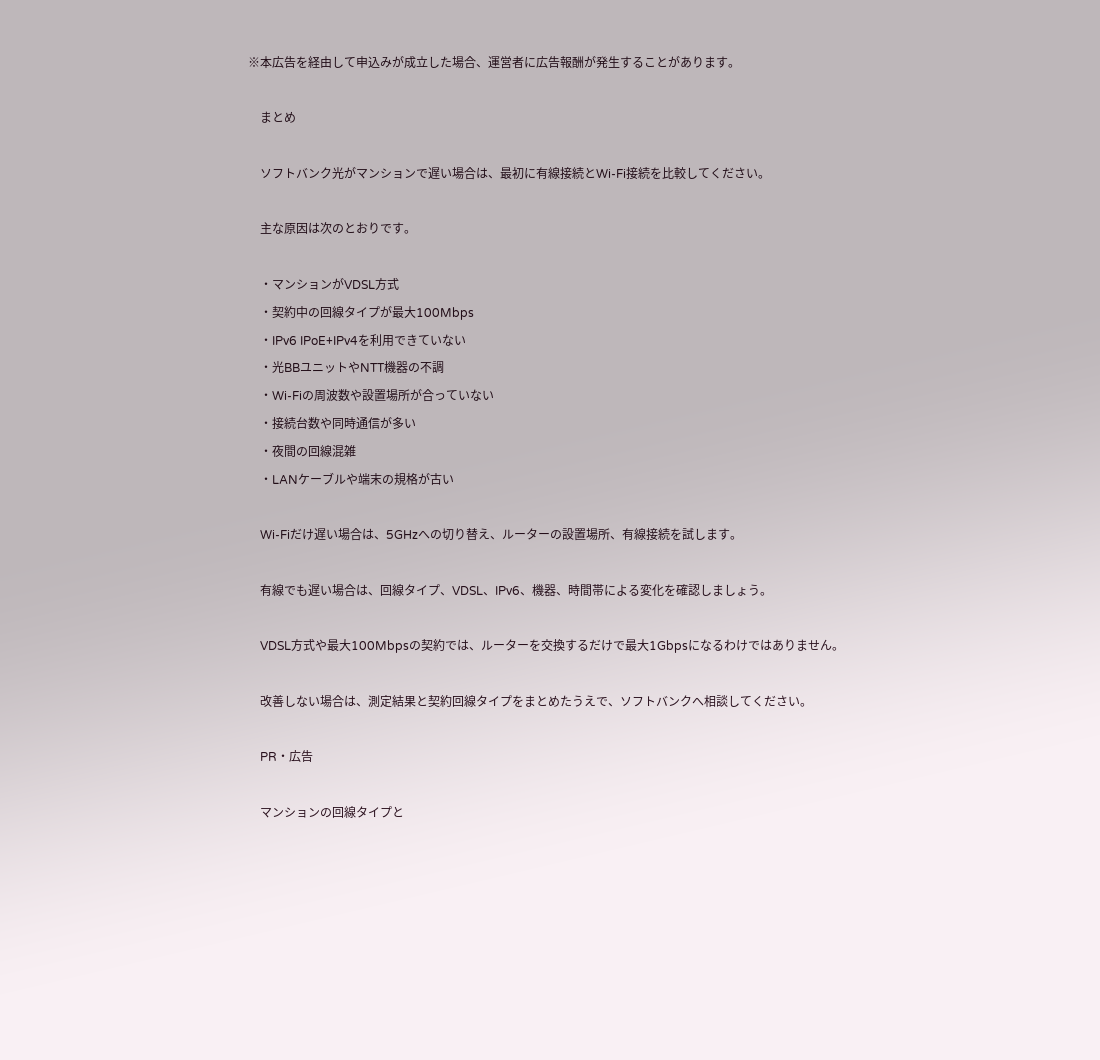※本広告を経由して申込みが成立した場合、運営者に広告報酬が発生することがあります。

    まとめ

    ソフトバンク光がマンションで遅い場合は、最初に有線接続とWi-Fi接続を比較してください。

    主な原因は次のとおりです。

    ・マンションがVDSL方式
    ・契約中の回線タイプが最大100Mbps
    ・IPv6 IPoE+IPv4を利用できていない
    ・光BBユニットやNTT機器の不調
    ・Wi-Fiの周波数や設置場所が合っていない
    ・接続台数や同時通信が多い
    ・夜間の回線混雑
    ・LANケーブルや端末の規格が古い

    Wi-Fiだけ遅い場合は、5GHzへの切り替え、ルーターの設置場所、有線接続を試します。

    有線でも遅い場合は、回線タイプ、VDSL、IPv6、機器、時間帯による変化を確認しましょう。

    VDSL方式や最大100Mbpsの契約では、ルーターを交換するだけで最大1Gbpsになるわけではありません。

    改善しない場合は、測定結果と契約回線タイプをまとめたうえで、ソフトバンクへ相談してください。

    PR・広告

    マンションの回線タイプと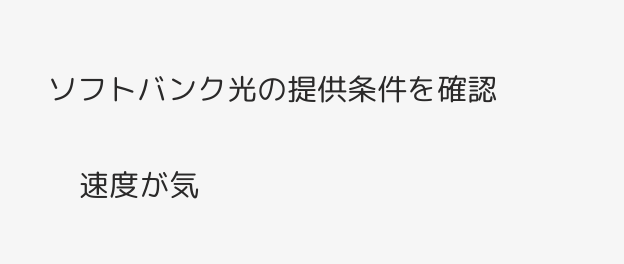ソフトバンク光の提供条件を確認

    速度が気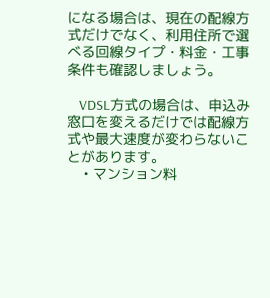になる場合は、現在の配線方式だけでなく、利用住所で選べる回線タイプ・料金・工事条件も確認しましょう。

    VDSL方式の場合は、申込み窓口を変えるだけでは配線方式や最大速度が変わらないことがあります。
    • マンション料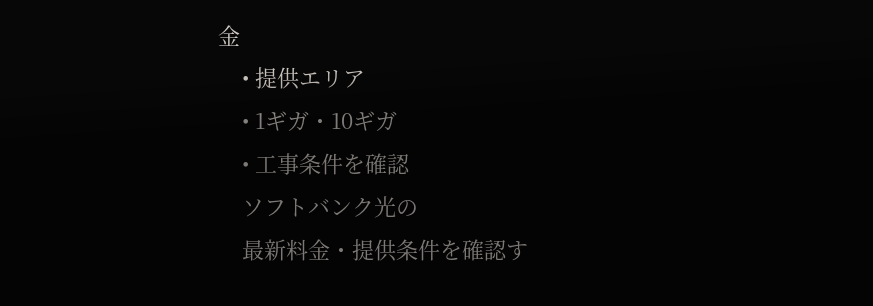金
    • 提供エリア
    • 1ギガ・10ギガ
    • 工事条件を確認
    ソフトバンク光の
    最新料金・提供条件を確認す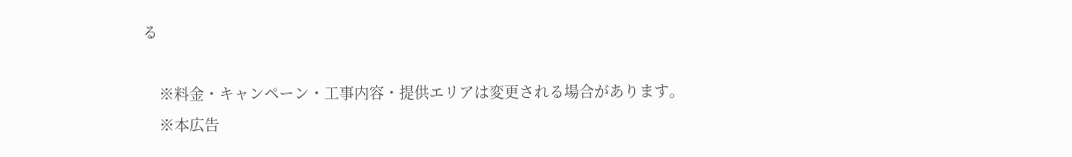る

    ※料金・キャンペーン・工事内容・提供エリアは変更される場合があります。
    ※本広告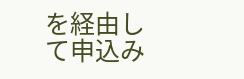を経由して申込み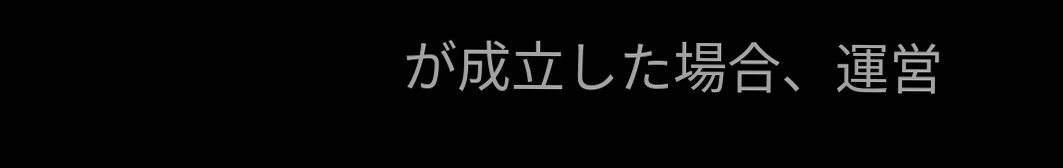が成立した場合、運営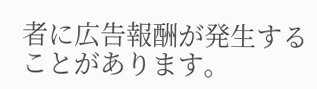者に広告報酬が発生することがあります。